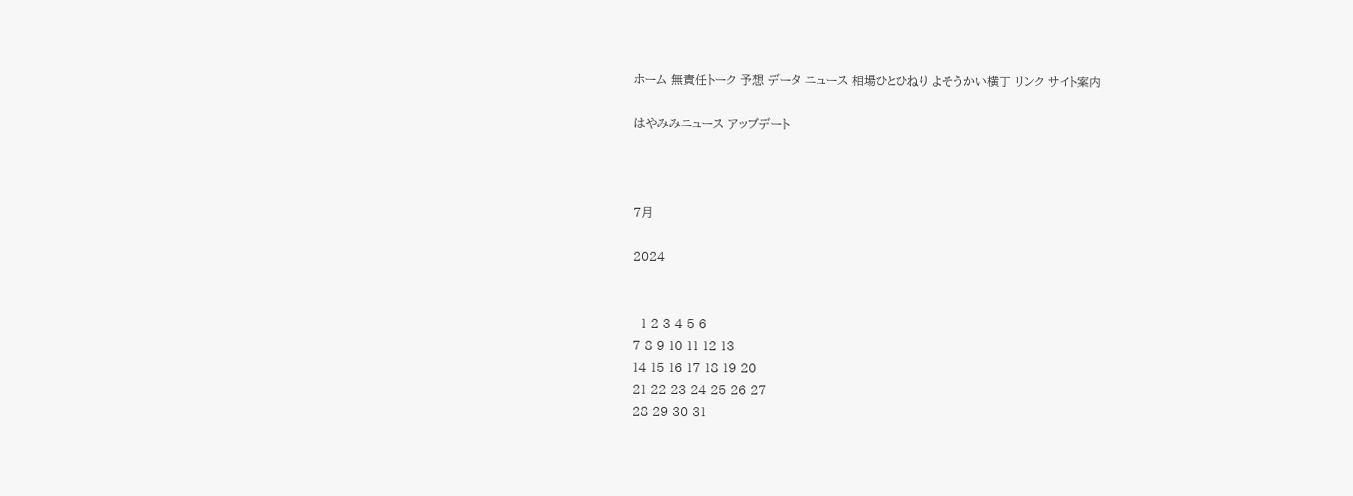ホーム 無責任トーク 予想 データ ニュース 相場ひとひねり よそうかい横丁 リンク サイト案内

はやみみニュース アップデート



7月

2024


  1 2 3 4 5 6
7 8 9 10 11 12 13
14 15 16 17 18 19 20
21 22 23 24 25 26 27
28 29 30 31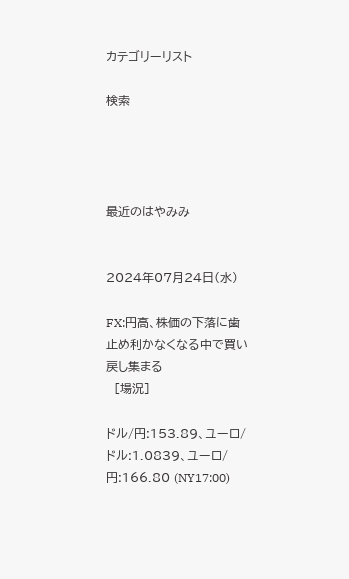カテゴリーリスト

検索




最近のはやみみ


2024年07月24日(水)

FX:円高、株価の下落に歯止め利かなくなる中で買い戻し集まる
  [場況]

ドル/円:153.89、ユーロ/ドル:1.0839、ユーロ/円:166.80 (NY17:00)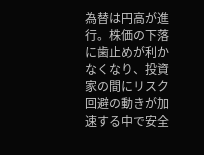為替は円高が進行。株価の下落に歯止めが利かなくなり、投資家の間にリスク回避の動きが加速する中で安全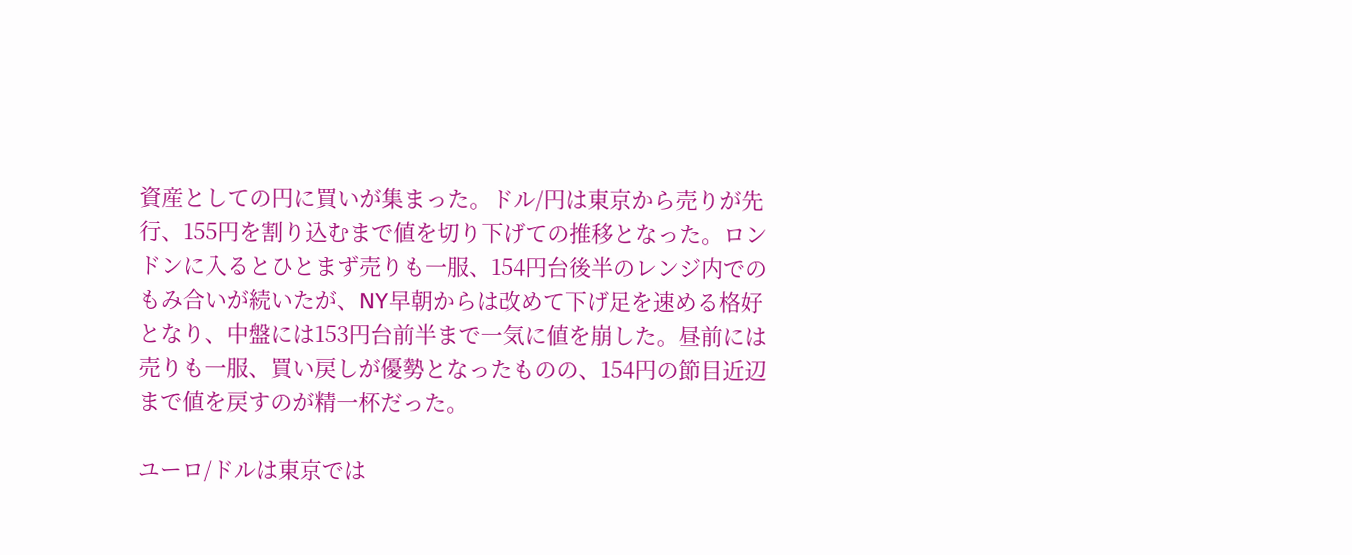資産としての円に買いが集まった。ドル/円は東京から売りが先行、155円を割り込むまで値を切り下げての推移となった。ロンドンに入るとひとまず売りも一服、154円台後半のレンジ内でのもみ合いが続いたが、NY早朝からは改めて下げ足を速める格好となり、中盤には153円台前半まで一気に値を崩した。昼前には売りも一服、買い戻しが優勢となったものの、154円の節目近辺まで値を戻すのが精一杯だった。

ユーロ/ドルは東京では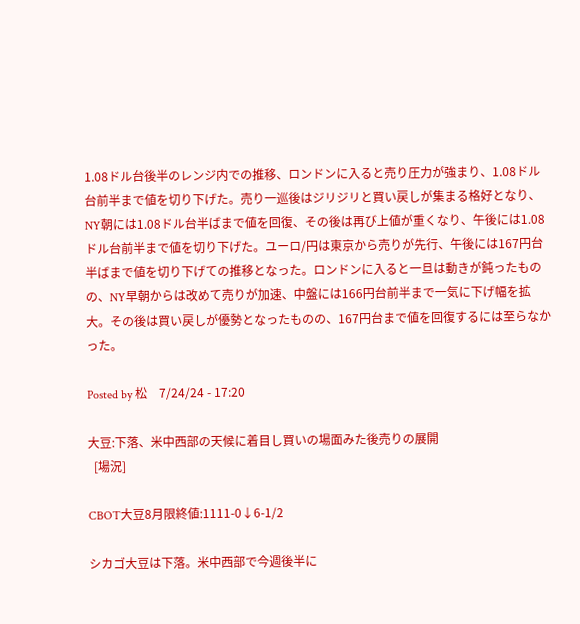1.08ドル台後半のレンジ内での推移、ロンドンに入ると売り圧力が強まり、1.08ドル台前半まで値を切り下げた。売り一巡後はジリジリと買い戻しが集まる格好となり、NY朝には1.08ドル台半ばまで値を回復、その後は再び上値が重くなり、午後には1.08ドル台前半まで値を切り下げた。ユーロ/円は東京から売りが先行、午後には167円台半ばまで値を切り下げての推移となった。ロンドンに入ると一旦は動きが鈍ったものの、NY早朝からは改めて売りが加速、中盤には166円台前半まで一気に下げ幅を拡大。その後は買い戻しが優勢となったものの、167円台まで値を回復するには至らなかった。

Posted by 松    7/24/24 - 17:20

大豆:下落、米中西部の天候に着目し買いの場面みた後売りの展開
  [場況]

CBOT大豆8月限終値:1111-0↓6-1/2

シカゴ大豆は下落。米中西部で今週後半に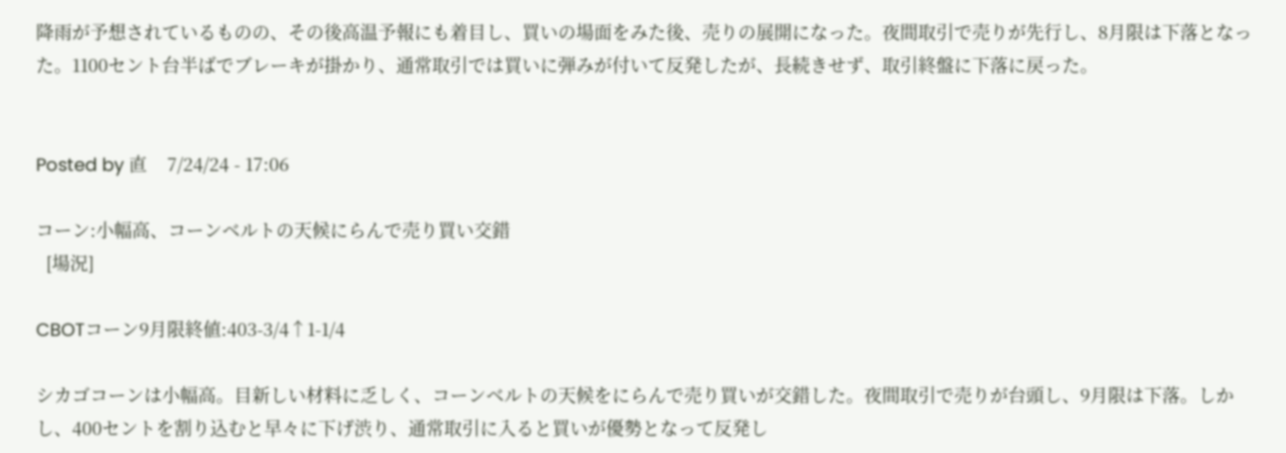降雨が予想されているものの、その後高温予報にも着目し、買いの場面をみた後、売りの展開になった。夜間取引で売りが先行し、8月限は下落となった。1100セント台半ばでブレーキが掛かり、通常取引では買いに弾みが付いて反発したが、長続きせず、取引終盤に下落に戻った。


Posted by 直    7/24/24 - 17:06

コーン:小幅高、コーンベルトの天候にらんで売り買い交錯
  [場況]

CBOTコーン9月限終値:403-3/4↑1-1/4

シカゴコーンは小幅高。目新しい材料に乏しく、コーンベルトの天候をにらんで売り買いが交錯した。夜間取引で売りが台頭し、9月限は下落。しかし、400セントを割り込むと早々に下げ渋り、通常取引に入ると買いが優勢となって反発し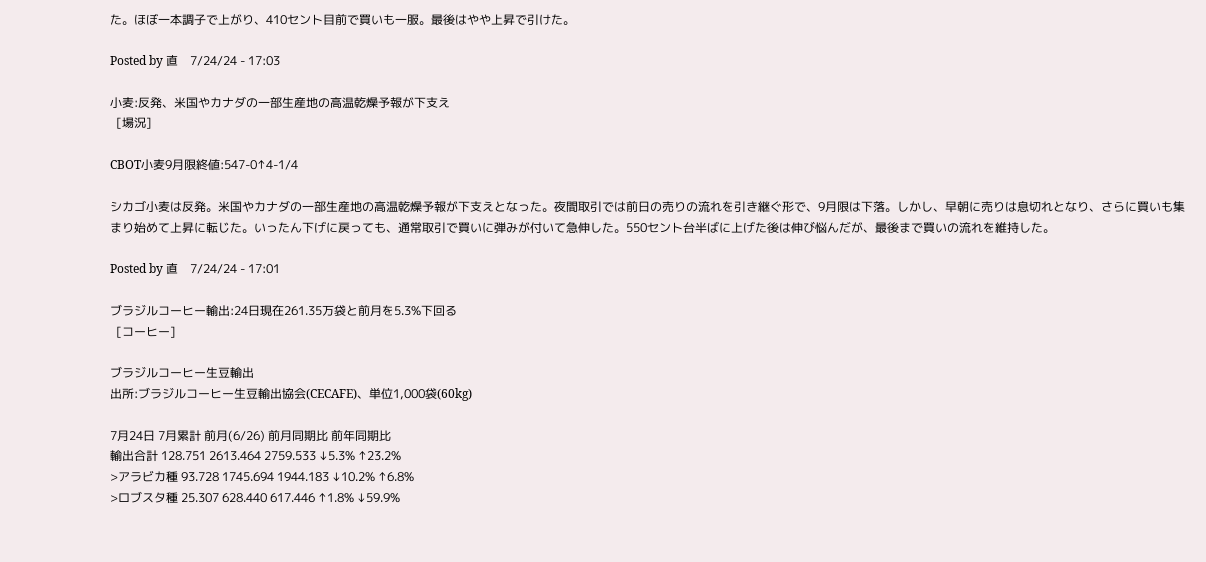た。ほぼ一本調子で上がり、410セント目前で買いも一服。最後はやや上昇で引けた。

Posted by 直    7/24/24 - 17:03

小麦:反発、米国やカナダの一部生産地の高温乾燥予報が下支え
  [場況]

CBOT小麦9月限終値:547-0↑4-1/4

シカゴ小麦は反発。米国やカナダの一部生産地の高温乾燥予報が下支えとなった。夜間取引では前日の売りの流れを引き継ぐ形で、9月限は下落。しかし、早朝に売りは息切れとなり、さらに買いも集まり始めて上昇に転じた。いったん下げに戻っても、通常取引で買いに弾みが付いて急伸した。550セント台半ばに上げた後は伸び悩んだが、最後まで買いの流れを維持した。

Posted by 直    7/24/24 - 17:01

ブラジルコーヒー輸出:24日現在261.35万袋と前月を5.3%下回る
  [コーヒー]

ブラジルコーヒー生豆輸出
出所:ブラジルコーヒー生豆輸出協会(CECAFE)、単位1,000袋(60kg)

7月24日 7月累計 前月(6/26) 前月同期比 前年同期比
輸出合計 128.751 2613.464 2759.533 ↓5.3% ↑23.2%
>アラビカ種 93.728 1745.694 1944.183 ↓10.2% ↑6.8%
>ロブスタ種 25.307 628.440 617.446 ↑1.8% ↓59.9%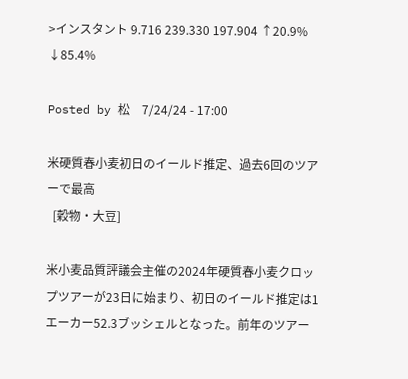>インスタント 9.716 239.330 197.904 ↑20.9% ↓85.4%

Posted by 松    7/24/24 - 17:00

米硬質春小麦初日のイールド推定、過去6回のツアーで最高
  [穀物・大豆]

米小麦品質評議会主催の2024年硬質春小麦クロップツアーが23日に始まり、初日のイールド推定は1エーカー52.3ブッシェルとなった。前年のツアー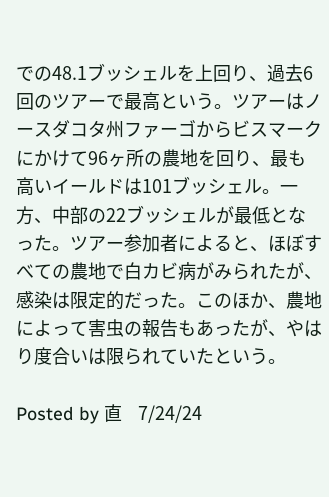での48.1ブッシェルを上回り、過去6回のツアーで最高という。ツアーはノースダコタ州ファーゴからビスマークにかけて96ヶ所の農地を回り、最も高いイールドは101ブッシェル。一方、中部の22ブッシェルが最低となった。ツアー参加者によると、ほぼすべての農地で白カビ病がみられたが、感染は限定的だった。このほか、農地によって害虫の報告もあったが、やはり度合いは限られていたという。

Posted by 直    7/24/24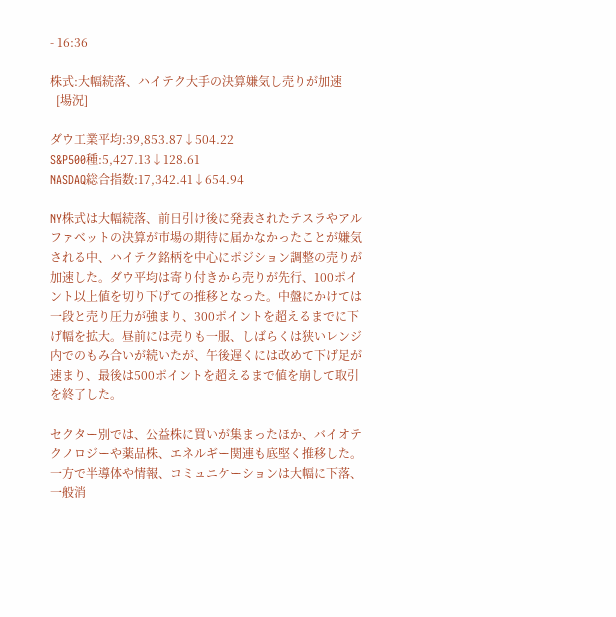- 16:36

株式:大幅続落、ハイテク大手の決算嫌気し売りが加速
  [場況]

ダウ工業平均:39,853.87↓504.22
S&P500種:5,427.13↓128.61
NASDAQ総合指数:17,342.41↓654.94

NY株式は大幅続落、前日引け後に発表されたテスラやアルファベットの決算が市場の期待に届かなかったことが嫌気される中、ハイテク銘柄を中心にポジション調整の売りが加速した。ダウ平均は寄り付きから売りが先行、100ポイント以上値を切り下げての推移となった。中盤にかけては一段と売り圧力が強まり、300ポイントを超えるまでに下げ幅を拡大。昼前には売りも一服、しばらくは狭いレンジ内でのもみ合いが続いたが、午後遅くには改めて下げ足が速まり、最後は500ポイントを超えるまで値を崩して取引を終了した。

セクター別では、公益株に買いが集まったほか、バイオテクノロジーや薬品株、エネルギー関連も底堅く推移した。一方で半導体や情報、コミュニケーションは大幅に下落、一般消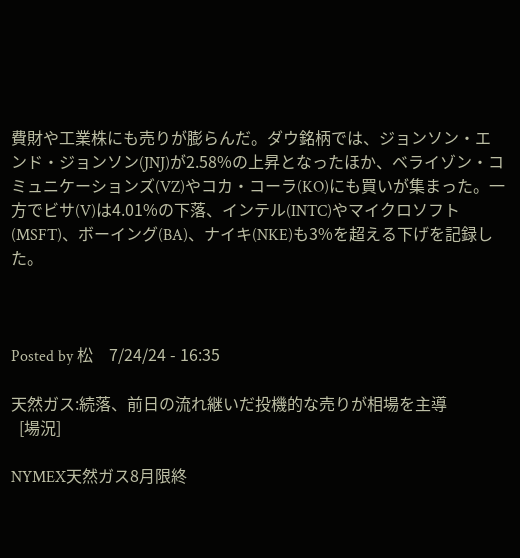費財や工業株にも売りが膨らんだ。ダウ銘柄では、ジョンソン・エンド・ジョンソン(JNJ)が2.58%の上昇となったほか、ベライゾン・コミュニケーションズ(VZ)やコカ・コーラ(KO)にも買いが集まった。一方でビサ(V)は4.01%の下落、インテル(INTC)やマイクロソフト(MSFT)、ボーイング(BA)、ナイキ(NKE)も3%を超える下げを記録した。



Posted by 松    7/24/24 - 16:35

天然ガス:続落、前日の流れ継いだ投機的な売りが相場を主導
  [場況]

NYMEX天然ガス8月限終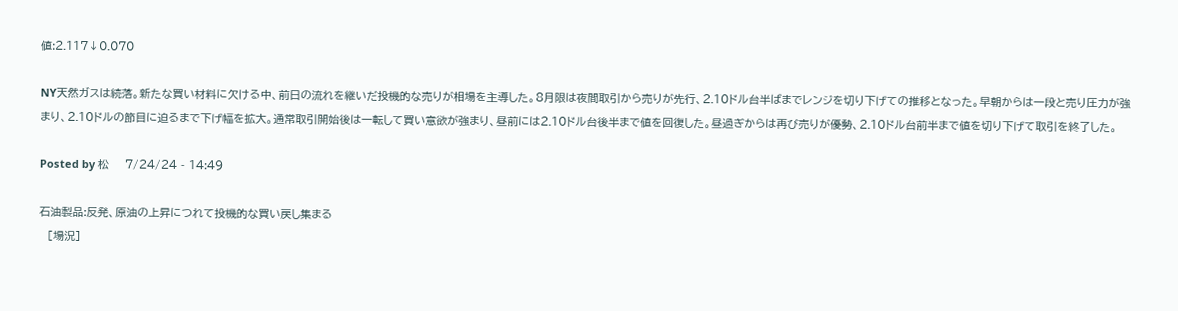値:2.117↓0.070

NY天然ガスは続落。新たな買い材料に欠ける中、前日の流れを継いだ投機的な売りが相場を主導した。8月限は夜間取引から売りが先行、2.10ドル台半ばまでレンジを切り下げての推移となった。早朝からは一段と売り圧力が強まり、2.10ドルの節目に迫るまで下げ幅を拡大。通常取引開始後は一転して買い意欲が強まり、昼前には2.10ドル台後半まで値を回復した。昼過ぎからは再び売りが優勢、2.10ドル台前半まで値を切り下げて取引を終了した。

Posted by 松    7/24/24 - 14:49

石油製品:反発、原油の上昇につれて投機的な買い戻し集まる
  [場況]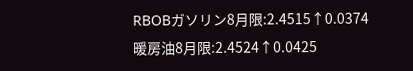RBOBガソリン8月限:2.4515↑0.0374
暖房油8月限:2.4524↑0.0425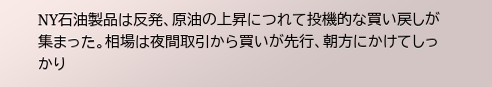NY石油製品は反発、原油の上昇につれて投機的な買い戻しが集まった。相場は夜間取引から買いが先行、朝方にかけてしっかり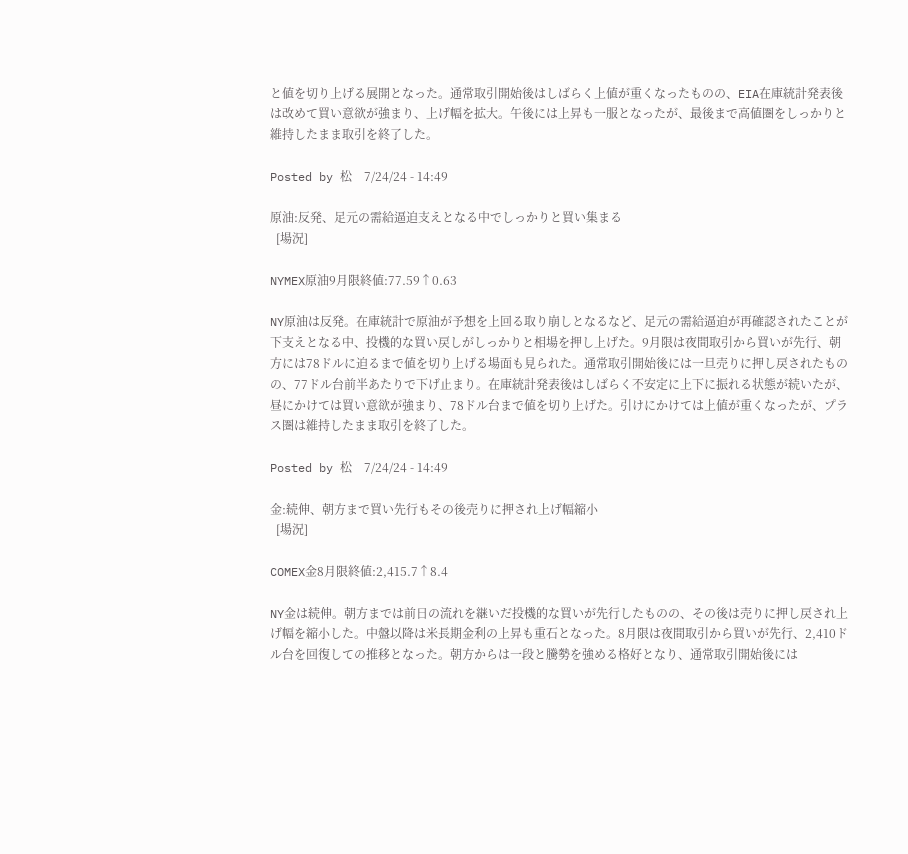と値を切り上げる展開となった。通常取引開始後はしばらく上値が重くなったものの、EIA在庫統計発表後は改めて買い意欲が強まり、上げ幅を拡大。午後には上昇も一服となったが、最後まで高値圏をしっかりと維持したまま取引を終了した。

Posted by 松    7/24/24 - 14:49

原油:反発、足元の需給逼迫支えとなる中でしっかりと買い集まる
  [場況]

NYMEX原油9月限終値:77.59↑0.63

NY原油は反発。在庫統計で原油が予想を上回る取り崩しとなるなど、足元の需給逼迫が再確認されたことが下支えとなる中、投機的な買い戻しがしっかりと相場を押し上げた。9月限は夜間取引から買いが先行、朝方には78ドルに迫るまで値を切り上げる場面も見られた。通常取引開始後には一旦売りに押し戻されたものの、77ドル台前半あたりで下げ止まり。在庫統計発表後はしばらく不安定に上下に振れる状態が続いたが、昼にかけては買い意欲が強まり、78ドル台まで値を切り上げた。引けにかけては上値が重くなったが、プラス圏は維持したまま取引を終了した。

Posted by 松    7/24/24 - 14:49

金:続伸、朝方まで買い先行もその後売りに押され上げ幅縮小
  [場況]

COMEX金8月限終値:2,415.7↑8.4

NY金は続伸。朝方までは前日の流れを継いだ投機的な買いが先行したものの、その後は売りに押し戻され上げ幅を縮小した。中盤以降は米長期金利の上昇も重石となった。8月限は夜間取引から買いが先行、2,410ドル台を回復しての推移となった。朝方からは一段と騰勢を強める格好となり、通常取引開始後には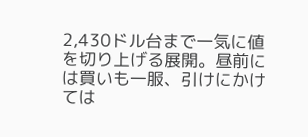2,430ドル台まで一気に値を切り上げる展開。昼前には買いも一服、引けにかけては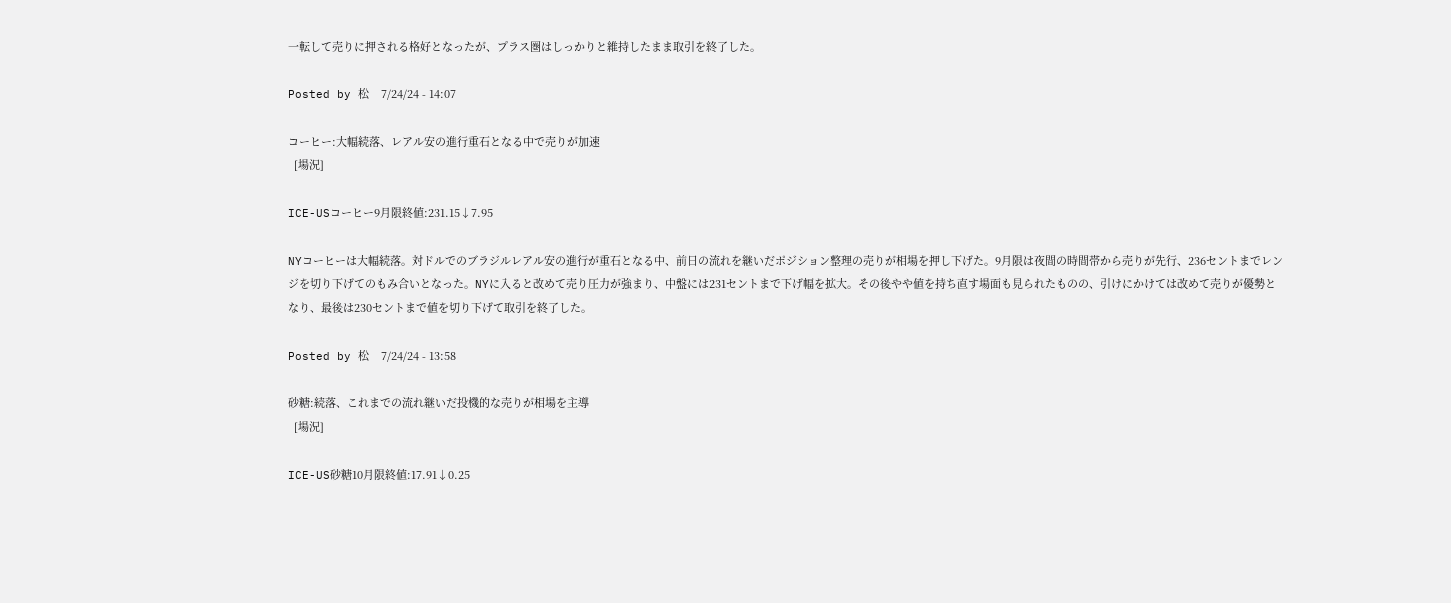一転して売りに押される格好となったが、プラス圏はしっかりと維持したまま取引を終了した。

Posted by 松    7/24/24 - 14:07

コーヒー:大幅続落、レアル安の進行重石となる中で売りが加速
  [場況]

ICE-USコーヒー9月限終値:231.15↓7.95

NYコーヒーは大幅続落。対ドルでのブラジルレアル安の進行が重石となる中、前日の流れを継いだポジション整理の売りが相場を押し下げた。9月限は夜間の時間帯から売りが先行、236セントまでレンジを切り下げてのもみ合いとなった。NYに入ると改めて売り圧力が強まり、中盤には231セントまで下げ幅を拡大。その後やや値を持ち直す場面も見られたものの、引けにかけては改めて売りが優勢となり、最後は230セントまで値を切り下げて取引を終了した。

Posted by 松    7/24/24 - 13:58

砂糖:続落、これまでの流れ継いだ投機的な売りが相場を主導
  [場況]

ICE-US砂糖10月限終値:17.91↓0.25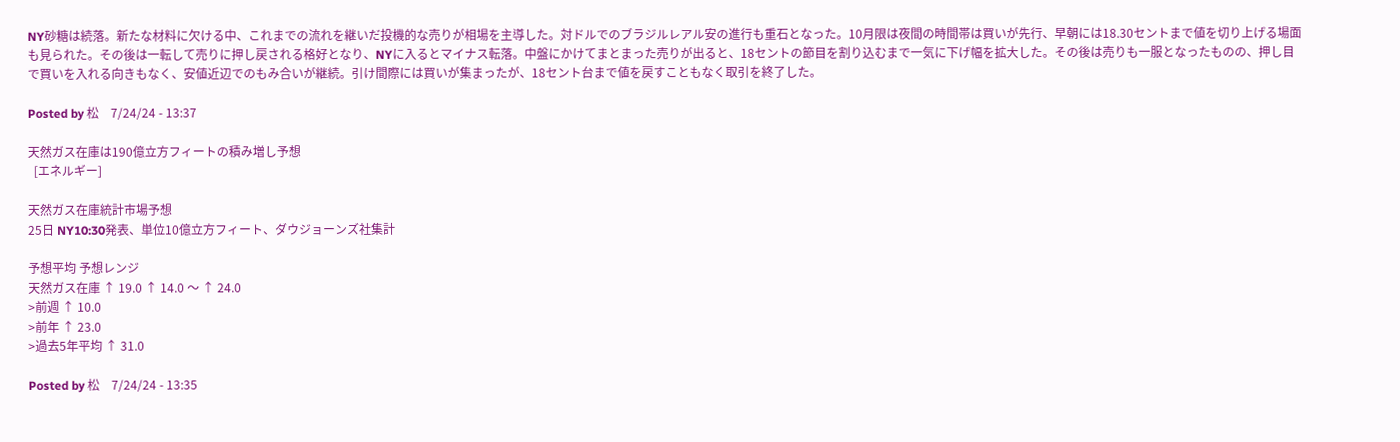NY砂糖は続落。新たな材料に欠ける中、これまでの流れを継いだ投機的な売りが相場を主導した。対ドルでのブラジルレアル安の進行も重石となった。10月限は夜間の時間帯は買いが先行、早朝には18.30セントまで値を切り上げる場面も見られた。その後は一転して売りに押し戻される格好となり、NYに入るとマイナス転落。中盤にかけてまとまった売りが出ると、18セントの節目を割り込むまで一気に下げ幅を拡大した。その後は売りも一服となったものの、押し目で買いを入れる向きもなく、安値近辺でのもみ合いが継続。引け間際には買いが集まったが、18セント台まで値を戻すこともなく取引を終了した。

Posted by 松    7/24/24 - 13:37

天然ガス在庫は190億立方フィートの積み増し予想
  [エネルギー]

天然ガス在庫統計市場予想
25日 NY10:30発表、単位10億立方フィート、ダウジョーンズ社集計

予想平均 予想レンジ
天然ガス在庫 ↑ 19.0 ↑ 14.0 〜 ↑ 24.0
>前週 ↑ 10.0
>前年 ↑ 23.0
>過去5年平均 ↑ 31.0

Posted by 松    7/24/24 - 13:35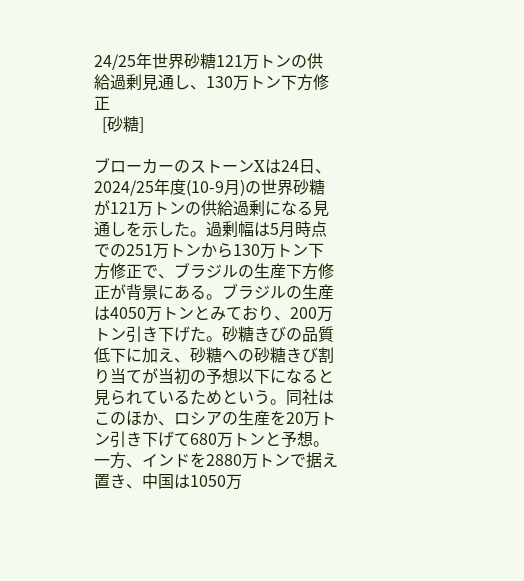24/25年世界砂糖121万トンの供給過剰見通し、130万トン下方修正
  [砂糖]

ブローカーのストーンXは24日、2024/25年度(10-9月)の世界砂糖が121万トンの供給過剰になる見通しを示した。過剰幅は5月時点での251万トンから130万トン下方修正で、ブラジルの生産下方修正が背景にある。ブラジルの生産は4050万トンとみており、200万トン引き下げた。砂糖きびの品質低下に加え、砂糖への砂糖きび割り当てが当初の予想以下になると見られているためという。同社はこのほか、ロシアの生産を20万トン引き下げて680万トンと予想。一方、インドを2880万トンで据え置き、中国は1050万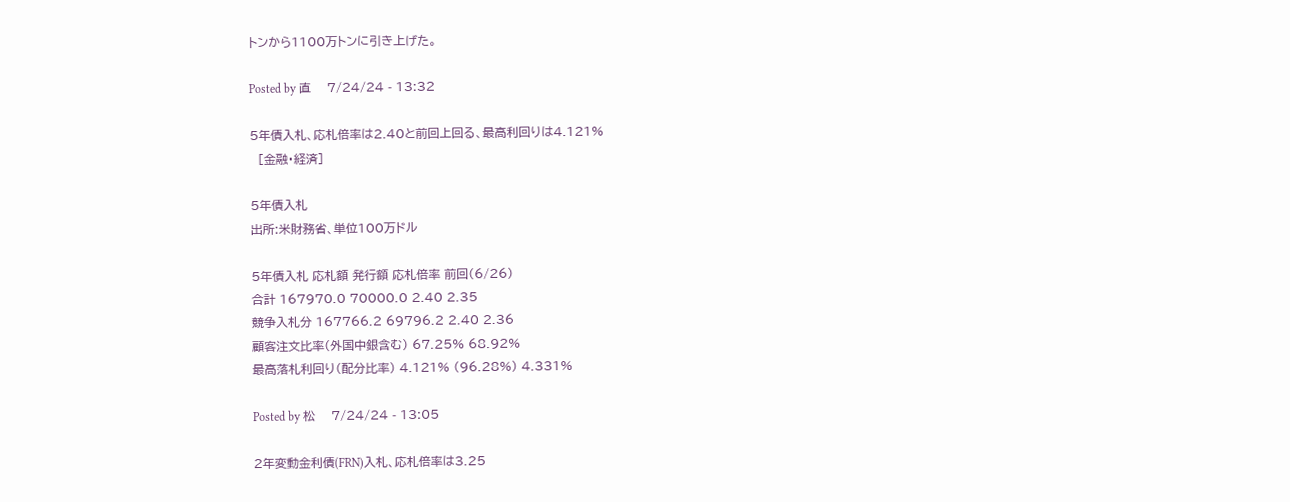トンから1100万トンに引き上げた。

Posted by 直    7/24/24 - 13:32

5年債入札、応札倍率は2.40と前回上回る、最高利回りは4.121%
  [金融・経済]

5年債入札
出所:米財務省、単位100万ドル

5年債入札 応札額 発行額 応札倍率 前回(6/26)
合計 167970.0 70000.0 2.40 2.35
競争入札分 167766.2 69796.2 2.40 2.36
顧客注文比率(外国中銀含む) 67.25% 68.92%
最高落札利回り(配分比率) 4.121% (96.28%) 4.331%

Posted by 松    7/24/24 - 13:05

2年変動金利債(FRN)入札、応札倍率は3.25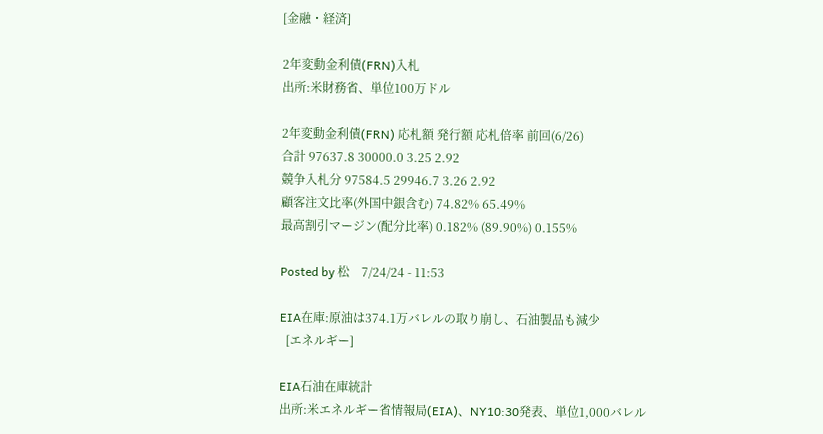[金融・経済]

2年変動金利債(FRN)入札
出所:米財務省、単位100万ドル

2年変動金利債(FRN) 応札額 発行額 応札倍率 前回(6/26)
合計 97637.8 30000.0 3.25 2.92
競争入札分 97584.5 29946.7 3.26 2.92
顧客注文比率(外国中銀含む) 74.82% 65.49%
最高割引マージン(配分比率) 0.182% (89.90%) 0.155%

Posted by 松    7/24/24 - 11:53

EIA在庫:原油は374.1万バレルの取り崩し、石油製品も減少
  [エネルギー]

EIA石油在庫統計
出所:米エネルギー省情報局(EIA)、NY10:30発表、単位1,000バレル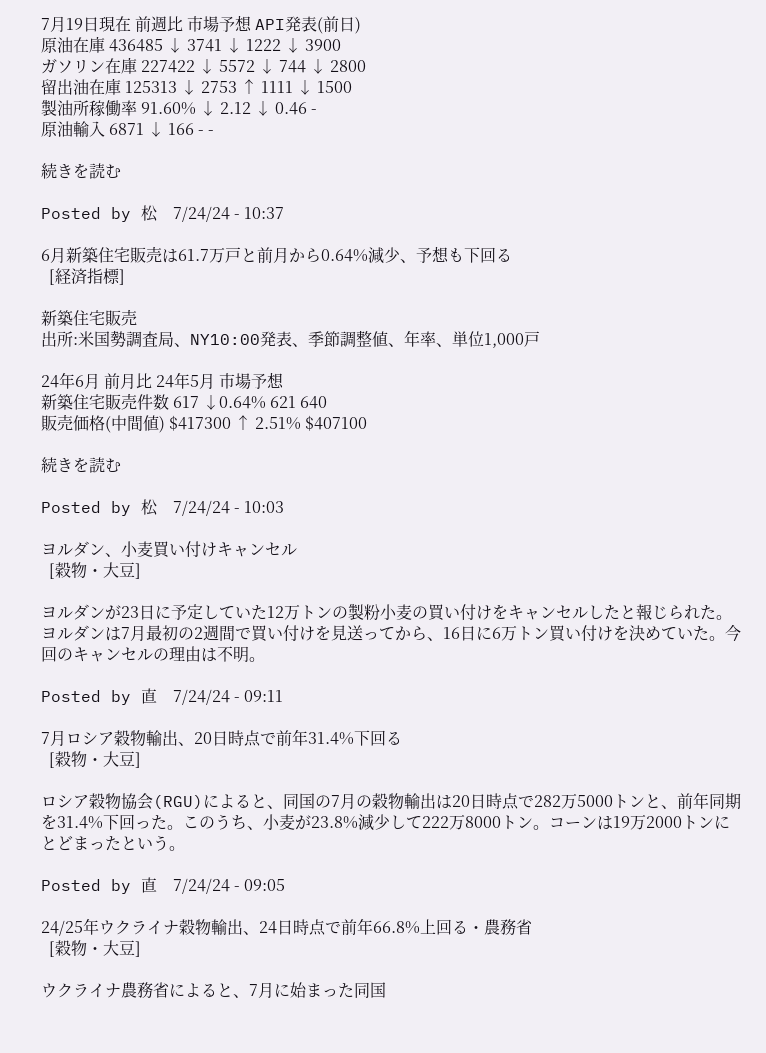7月19日現在 前週比 市場予想 API発表(前日)
原油在庫 436485 ↓ 3741 ↓ 1222 ↓ 3900
ガソリン在庫 227422 ↓ 5572 ↓ 744 ↓ 2800
留出油在庫 125313 ↓ 2753 ↑ 1111 ↓ 1500
製油所稼働率 91.60% ↓ 2.12 ↓ 0.46 -
原油輸入 6871 ↓ 166 - -

続きを読む

Posted by 松    7/24/24 - 10:37

6月新築住宅販売は61.7万戸と前月から0.64%減少、予想も下回る
  [経済指標]

新築住宅販売
出所:米国勢調査局、NY10:00発表、季節調整値、年率、単位1,000戸

24年6月 前月比 24年5月 市場予想
新築住宅販売件数 617 ↓0.64% 621 640
販売価格(中間値) $417300 ↑ 2.51% $407100

続きを読む

Posted by 松    7/24/24 - 10:03

ヨルダン、小麦買い付けキャンセル
  [穀物・大豆]

ヨルダンが23日に予定していた12万トンの製粉小麦の買い付けをキャンセルしたと報じられた。ヨルダンは7月最初の2週間で買い付けを見送ってから、16日に6万トン買い付けを決めていた。今回のキャンセルの理由は不明。

Posted by 直    7/24/24 - 09:11

7月ロシア穀物輸出、20日時点で前年31.4%下回る
  [穀物・大豆]

ロシア穀物協会(RGU)によると、同国の7月の穀物輸出は20日時点で282万5000トンと、前年同期を31.4%下回った。このうち、小麦が23.8%減少して222万8000トン。コーンは19万2000トンにとどまったという。

Posted by 直    7/24/24 - 09:05

24/25年ウクライナ穀物輸出、24日時点で前年66.8%上回る・農務省
  [穀物・大豆]

ウクライナ農務省によると、7月に始まった同国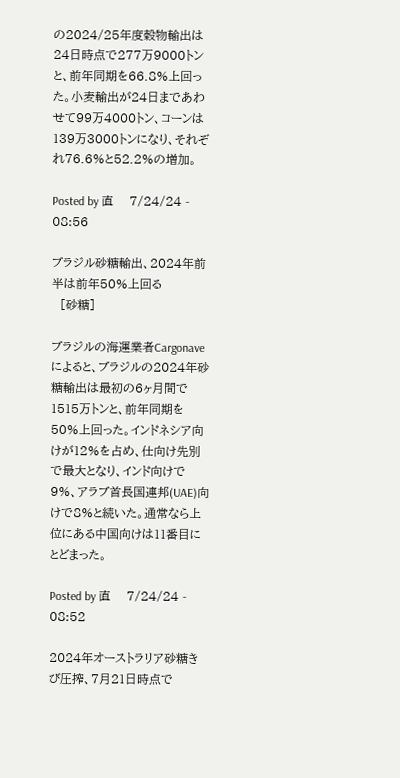の2024/25年度穀物輸出は24日時点で277万9000トンと、前年同期を66.8%上回った。小麦輸出が24日まであわせて99万4000トン、コーンは139万3000トンになり、それぞれ76.6%と52.2%の増加。

Posted by 直    7/24/24 - 08:56

ブラジル砂糖輸出、2024年前半は前年50%上回る
  [砂糖]

ブラジルの海運業者Cargonaveによると、ブラジルの2024年砂糖輸出は最初の6ヶ月間で1515万トンと、前年同期を50%上回った。インドネシア向けが12%を占め、仕向け先別で最大となり、インド向けで9%、アラブ首長国連邦(UAE)向けで8%と続いた。通常なら上位にある中国向けは11番目にとどまった。

Posted by 直    7/24/24 - 08:52

2024年オーストラリア砂糖きび圧搾、7月21日時点で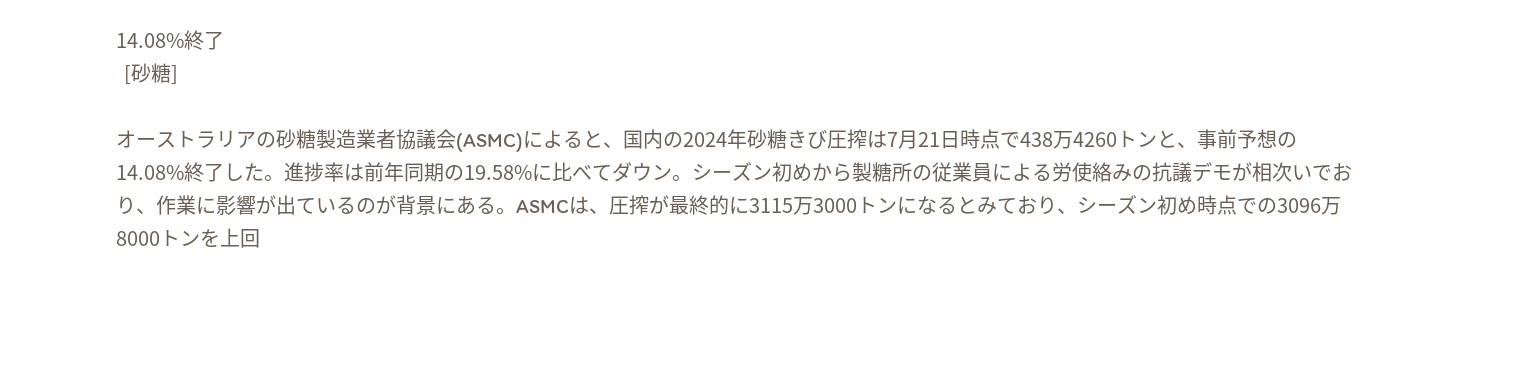14.08%終了
  [砂糖]

オーストラリアの砂糖製造業者協議会(ASMC)によると、国内の2024年砂糖きび圧搾は7月21日時点で438万4260トンと、事前予想の14.08%終了した。進捗率は前年同期の19.58%に比べてダウン。シーズン初めから製糖所の従業員による労使絡みの抗議デモが相次いでおり、作業に影響が出ているのが背景にある。ASMCは、圧搾が最終的に3115万3000トンになるとみており、シーズン初め時点での3096万8000トンを上回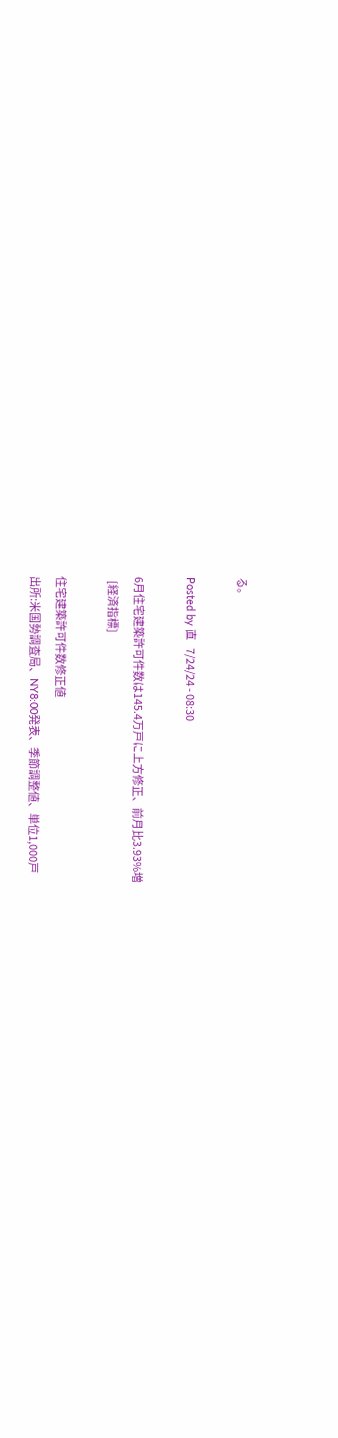る。

Posted by 直    7/24/24 - 08:30

6月住宅建築許可件数は145.4万戸に上方修正、前月比3.93%増
  [経済指標]

住宅建築許可件数修正値
出所:米国勢調査局、NY8:00発表、季節調整値、単位1,000戸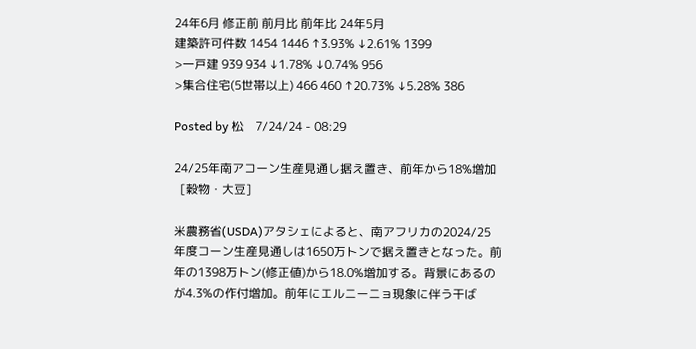24年6月 修正前 前月比 前年比 24年5月
建築許可件数 1454 1446 ↑3.93% ↓2.61% 1399
>一戸建 939 934 ↓1.78% ↓0.74% 956
>集合住宅(5世帯以上) 466 460 ↑20.73% ↓5.28% 386

Posted by 松    7/24/24 - 08:29

24/25年南アコーン生産見通し据え置き、前年から18%増加
  [穀物・大豆]

米農務省(USDA)アタシェによると、南アフリカの2024/25年度コーン生産見通しは1650万トンで据え置きとなった。前年の1398万トン(修正値)から18.0%増加する。背景にあるのが4.3%の作付増加。前年にエルニーニョ現象に伴う干ば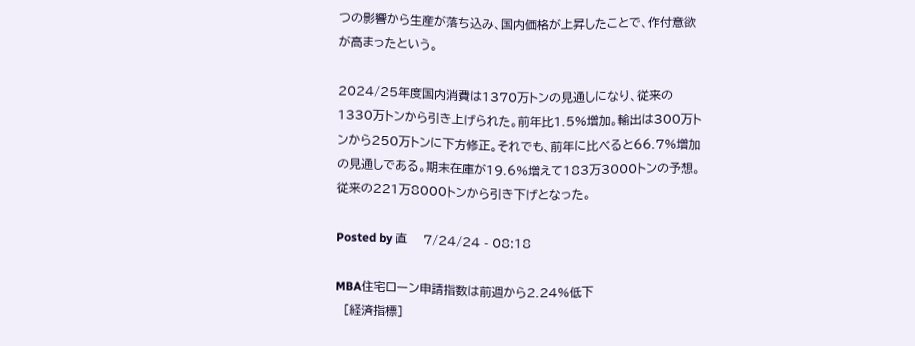つの影響から生産が落ち込み、国内価格が上昇したことで、作付意欲が高まったという。

2024/25年度国内消費は1370万トンの見通しになり、従来の1330万トンから引き上げられた。前年比1.5%増加。輸出は300万トンから250万トンに下方修正。それでも、前年に比べると66.7%増加の見通しである。期末在庫が19.6%増えて183万3000トンの予想。従来の221万8000トンから引き下げとなった。

Posted by 直    7/24/24 - 08:18

MBA住宅ローン申請指数は前週から2.24%低下
  [経済指標]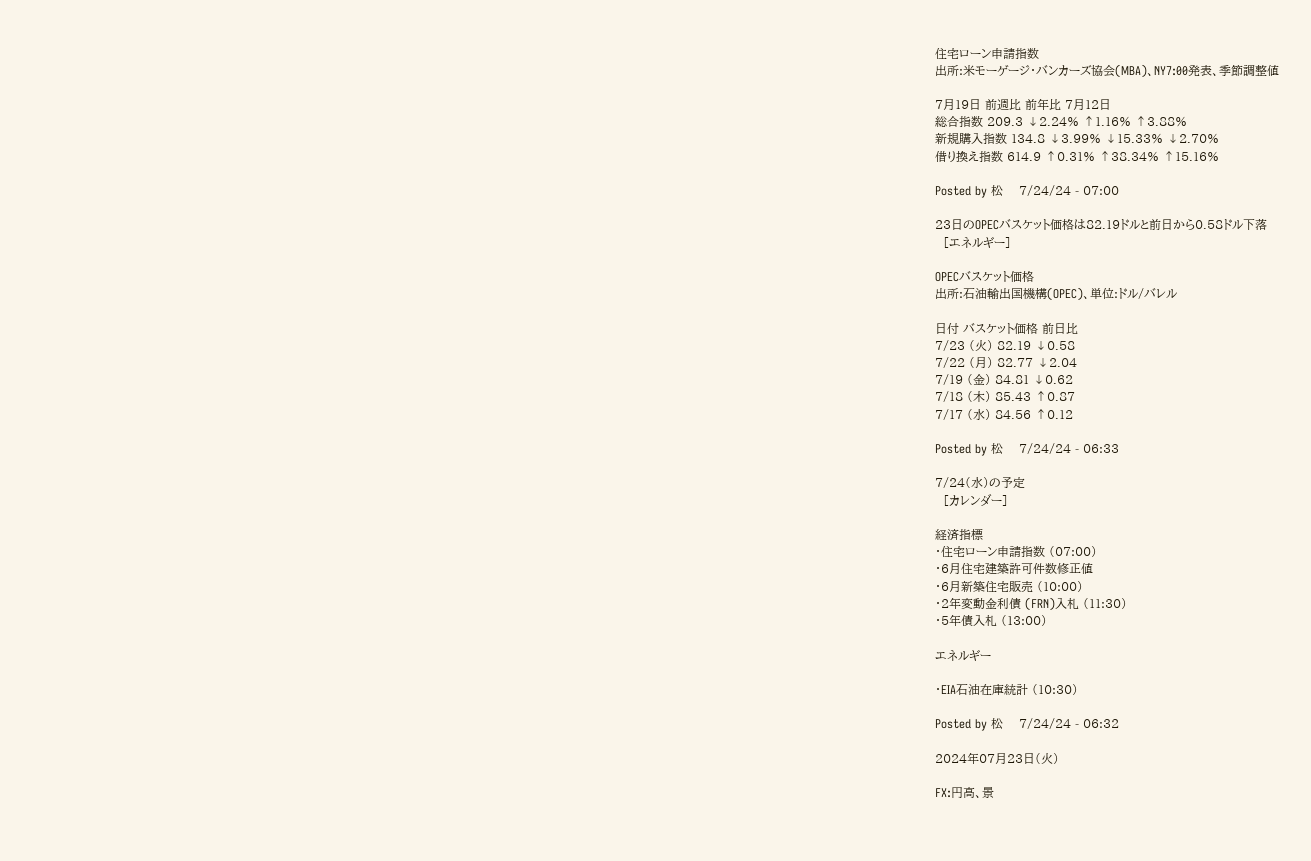住宅ローン申請指数
出所:米モーゲージ・バンカーズ協会(MBA)、NY7:00発表、季節調整値

7月19日 前週比 前年比 7月12日
総合指数 209.3 ↓2.24% ↑1.16% ↑3.88%
新規購入指数 134.8 ↓3.99% ↓15.33% ↓2.70%
借り換え指数 614.9 ↑0.31% ↑38.34% ↑15.16%

Posted by 松    7/24/24 - 07:00

23日のOPECバスケット価格は82.19ドルと前日から0.58ドル下落
  [エネルギー]

OPECバスケット価格
出所:石油輸出国機構(OPEC)、単位:ドル/バレル

日付 バスケット価格 前日比
7/23 (火) 82.19 ↓0.58
7/22 (月) 82.77 ↓2.04
7/19 (金) 84.81 ↓0.62
7/18 (木) 85.43 ↑0.87
7/17 (水) 84.56 ↑0.12

Posted by 松    7/24/24 - 06:33

7/24(水)の予定
  [カレンダー]

経済指標
・住宅ローン申請指数 (07:00)
・6月住宅建築許可件数修正値
・6月新築住宅販売 (10:00)
・2年変動金利債 (FRN)入札 (11:30)
・5年債入札 (13:00)

エネルギー

・EIA石油在庫統計 (10:30)

Posted by 松    7/24/24 - 06:32

2024年07月23日(火)

FX:円高、景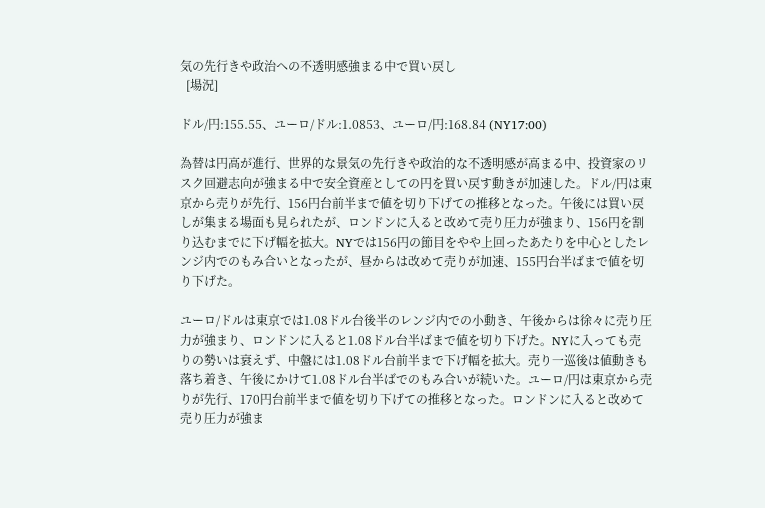気の先行きや政治への不透明感強まる中で買い戻し
  [場況]

ドル/円:155.55、ユーロ/ドル:1.0853、ユーロ/円:168.84 (NY17:00)

為替は円高が進行、世界的な景気の先行きや政治的な不透明感が高まる中、投資家のリスク回避志向が強まる中で安全資産としての円を買い戻す動きが加速した。ドル/円は東京から売りが先行、156円台前半まで値を切り下げての推移となった。午後には買い戻しが集まる場面も見られたが、ロンドンに入ると改めて売り圧力が強まり、156円を割り込むまでに下げ幅を拡大。NYでは156円の節目をやや上回ったあたりを中心としたレンジ内でのもみ合いとなったが、昼からは改めて売りが加速、155円台半ばまで値を切り下げた。

ユーロ/ドルは東京では1.08ドル台後半のレンジ内での小動き、午後からは徐々に売り圧力が強まり、ロンドンに入ると1.08ドル台半ばまで値を切り下げた。NYに入っても売りの勢いは衰えず、中盤には1.08ドル台前半まで下げ幅を拡大。売り一巡後は値動きも落ち着き、午後にかけて1.08ドル台半ばでのもみ合いが続いた。ユーロ/円は東京から売りが先行、170円台前半まで値を切り下げての推移となった。ロンドンに入ると改めて売り圧力が強ま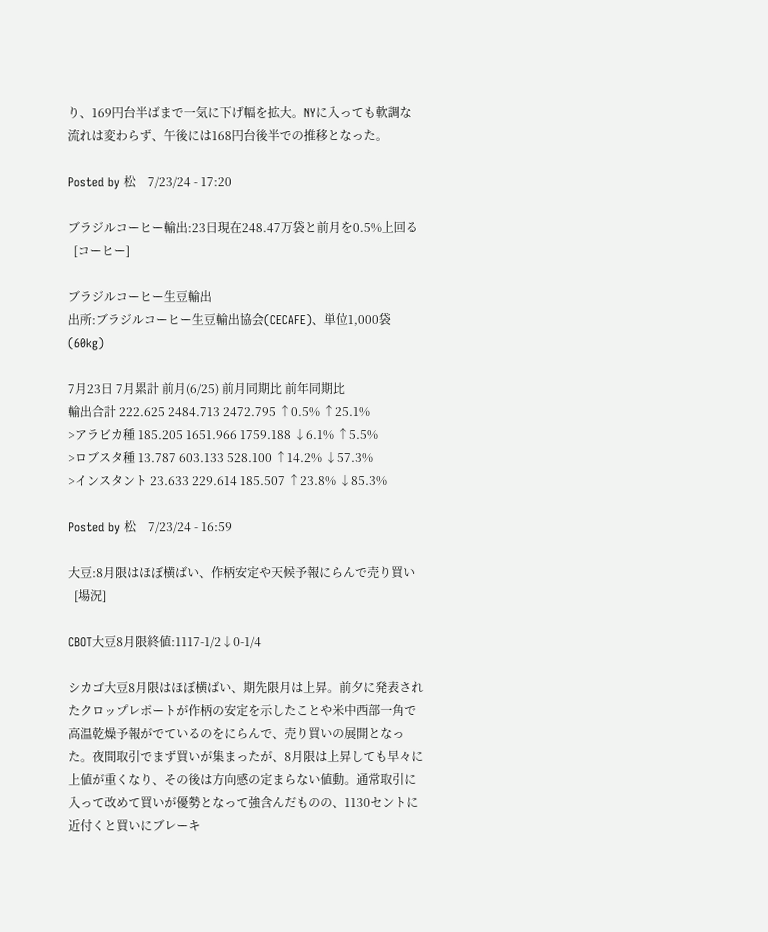り、169円台半ばまで一気に下げ幅を拡大。NYに入っても軟調な流れは変わらず、午後には168円台後半での推移となった。

Posted by 松    7/23/24 - 17:20

ブラジルコーヒー輸出:23日現在248.47万袋と前月を0.5%上回る
  [コーヒー]

ブラジルコーヒー生豆輸出
出所:ブラジルコーヒー生豆輸出協会(CECAFE)、単位1,000袋(60kg)

7月23日 7月累計 前月(6/25) 前月同期比 前年同期比
輸出合計 222.625 2484.713 2472.795 ↑0.5% ↑25.1%
>アラビカ種 185.205 1651.966 1759.188 ↓6.1% ↑5.5%
>ロブスタ種 13.787 603.133 528.100 ↑14.2% ↓57.3%
>インスタント 23.633 229.614 185.507 ↑23.8% ↓85.3%

Posted by 松    7/23/24 - 16:59

大豆:8月限はほぼ横ばい、作柄安定や天候予報にらんで売り買い
  [場況]

CBOT大豆8月限終値:1117-1/2↓0-1/4

シカゴ大豆8月限はほぼ横ばい、期先限月は上昇。前夕に発表されたクロップレポートが作柄の安定を示したことや米中西部一角で高温乾燥予報がでているのをにらんで、売り買いの展開となった。夜間取引でまず買いが集まったが、8月限は上昇しても早々に上値が重くなり、その後は方向感の定まらない値動。通常取引に入って改めて買いが優勢となって強含んだものの、1130セントに近付くと買いにブレーキ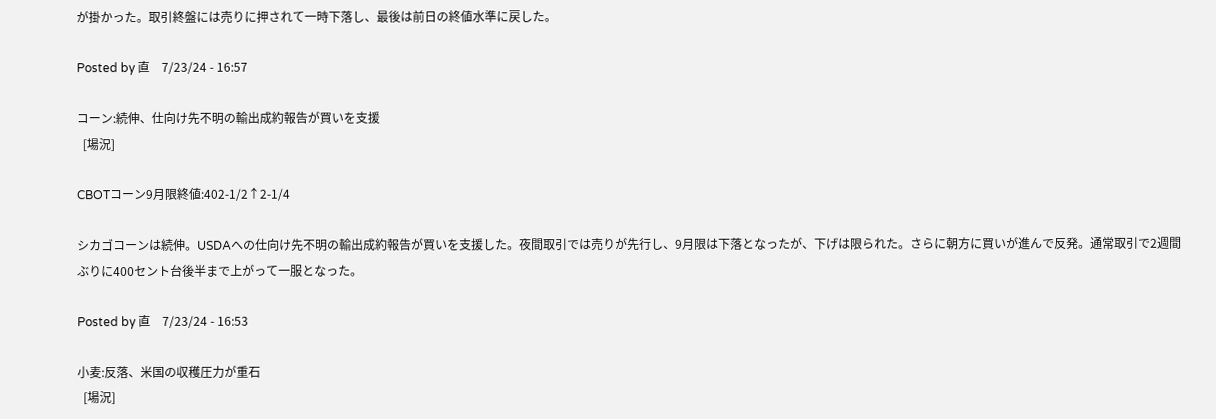が掛かった。取引終盤には売りに押されて一時下落し、最後は前日の終値水準に戻した。

Posted by 直    7/23/24 - 16:57

コーン:続伸、仕向け先不明の輸出成約報告が買いを支援
  [場況]

CBOTコーン9月限終値:402-1/2↑2-1/4

シカゴコーンは続伸。USDAへの仕向け先不明の輸出成約報告が買いを支援した。夜間取引では売りが先行し、9月限は下落となったが、下げは限られた。さらに朝方に買いが進んで反発。通常取引で2週間ぶりに400セント台後半まで上がって一服となった。

Posted by 直    7/23/24 - 16:53

小麦:反落、米国の収穫圧力が重石
  [場況]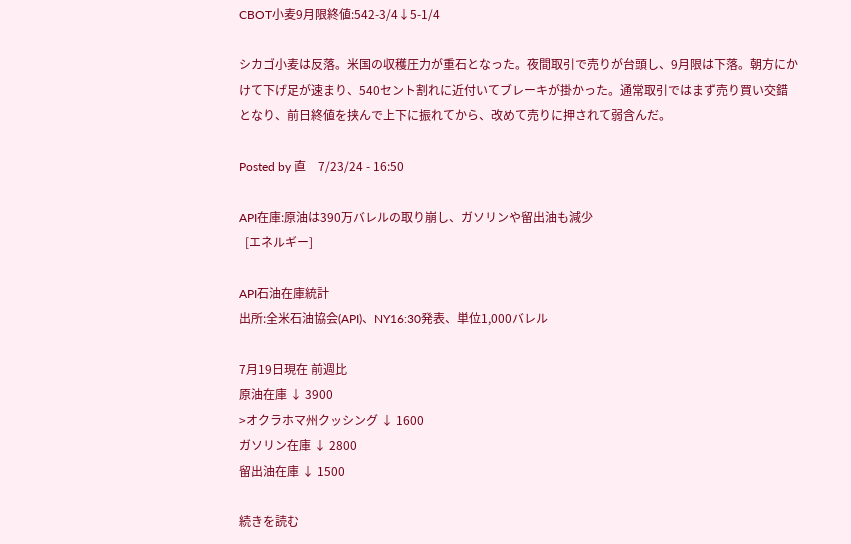CBOT小麦9月限終値:542-3/4↓5-1/4

シカゴ小麦は反落。米国の収穫圧力が重石となった。夜間取引で売りが台頭し、9月限は下落。朝方にかけて下げ足が速まり、540セント割れに近付いてブレーキが掛かった。通常取引ではまず売り買い交錯となり、前日終値を挟んで上下に振れてから、改めて売りに押されて弱含んだ。

Posted by 直    7/23/24 - 16:50

API在庫:原油は390万バレルの取り崩し、ガソリンや留出油も減少
  [エネルギー]

API石油在庫統計
出所:全米石油協会(API)、NY16:30発表、単位1,000バレル

7月19日現在 前週比
原油在庫 ↓ 3900
>オクラホマ州クッシング ↓ 1600
ガソリン在庫 ↓ 2800
留出油在庫 ↓ 1500

続きを読む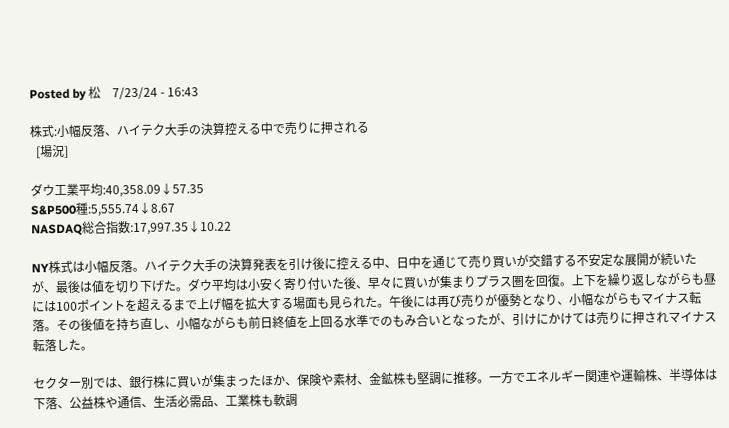Posted by 松    7/23/24 - 16:43

株式:小幅反落、ハイテク大手の決算控える中で売りに押される
  [場況]

ダウ工業平均:40,358.09↓57.35
S&P500種:5,555.74↓8.67
NASDAQ総合指数:17,997.35↓10.22

NY株式は小幅反落。ハイテク大手の決算発表を引け後に控える中、日中を通じて売り買いが交錯する不安定な展開が続いたが、最後は値を切り下げた。ダウ平均は小安く寄り付いた後、早々に買いが集まりプラス圏を回復。上下を繰り返しながらも昼には100ポイントを超えるまで上げ幅を拡大する場面も見られた。午後には再び売りが優勢となり、小幅ながらもマイナス転落。その後値を持ち直し、小幅ながらも前日終値を上回る水準でのもみ合いとなったが、引けにかけては売りに押されマイナス転落した。

セクター別では、銀行株に買いが集まったほか、保険や素材、金鉱株も堅調に推移。一方でエネルギー関連や運輸株、半導体は下落、公益株や通信、生活必需品、工業株も軟調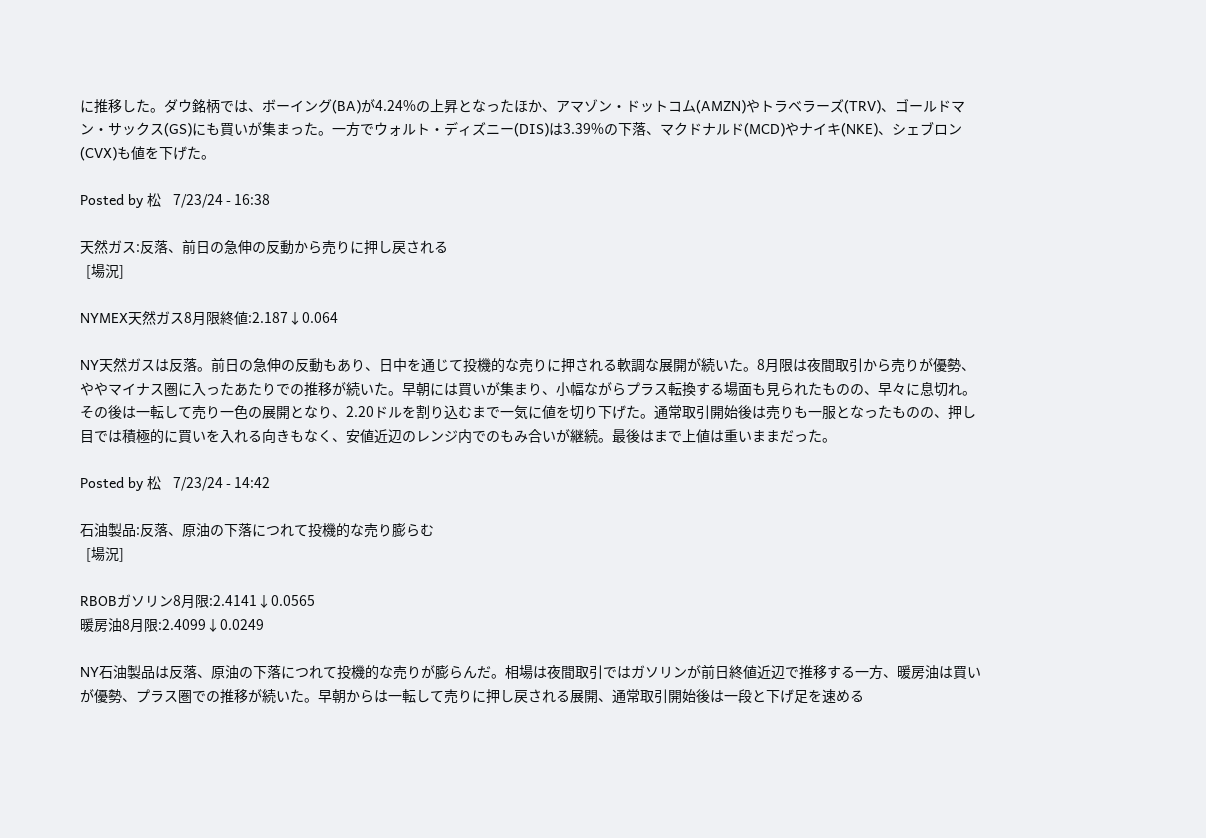に推移した。ダウ銘柄では、ボーイング(BA)が4.24%の上昇となったほか、アマゾン・ドットコム(AMZN)やトラベラーズ(TRV)、ゴールドマン・サックス(GS)にも買いが集まった。一方でウォルト・ディズニー(DIS)は3.39%の下落、マクドナルド(MCD)やナイキ(NKE)、シェブロン(CVX)も値を下げた。

Posted by 松    7/23/24 - 16:38

天然ガス:反落、前日の急伸の反動から売りに押し戻される
  [場況]

NYMEX天然ガス8月限終値:2.187↓0.064

NY天然ガスは反落。前日の急伸の反動もあり、日中を通じて投機的な売りに押される軟調な展開が続いた。8月限は夜間取引から売りが優勢、ややマイナス圏に入ったあたりでの推移が続いた。早朝には買いが集まり、小幅ながらプラス転換する場面も見られたものの、早々に息切れ。その後は一転して売り一色の展開となり、2.20ドルを割り込むまで一気に値を切り下げた。通常取引開始後は売りも一服となったものの、押し目では積極的に買いを入れる向きもなく、安値近辺のレンジ内でのもみ合いが継続。最後はまで上値は重いままだった。

Posted by 松    7/23/24 - 14:42

石油製品:反落、原油の下落につれて投機的な売り膨らむ
  [場況]

RBOBガソリン8月限:2.4141↓0.0565
暖房油8月限:2.4099↓0.0249

NY石油製品は反落、原油の下落につれて投機的な売りが膨らんだ。相場は夜間取引ではガソリンが前日終値近辺で推移する一方、暖房油は買いが優勢、プラス圏での推移が続いた。早朝からは一転して売りに押し戻される展開、通常取引開始後は一段と下げ足を速める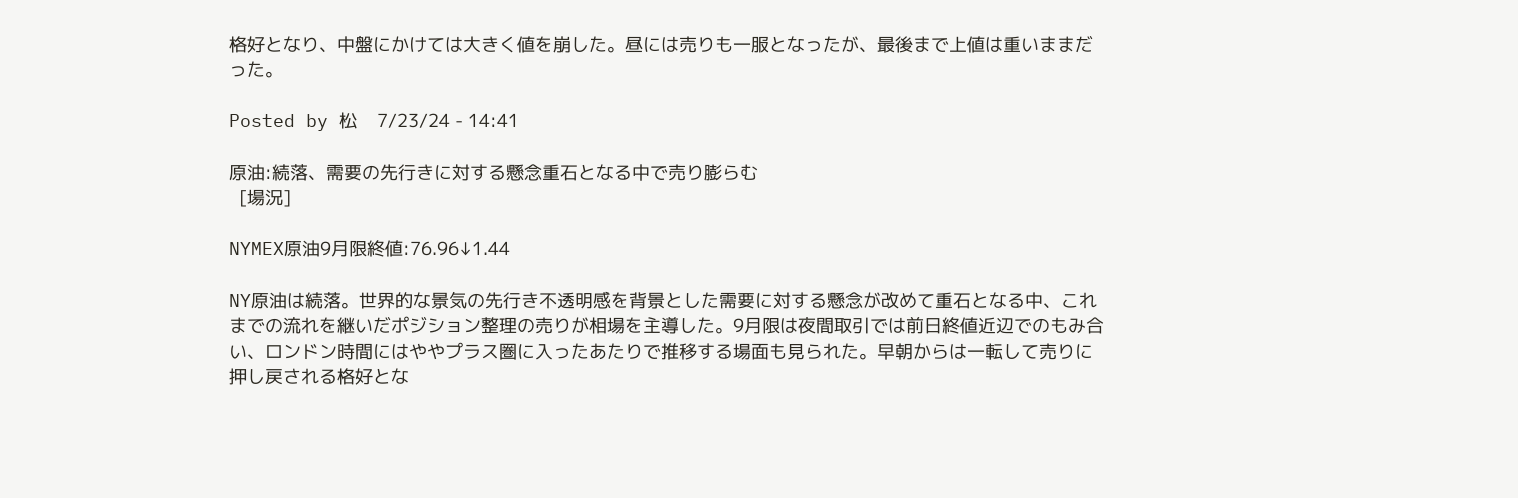格好となり、中盤にかけては大きく値を崩した。昼には売りも一服となったが、最後まで上値は重いままだった。

Posted by 松    7/23/24 - 14:41

原油:続落、需要の先行きに対する懸念重石となる中で売り膨らむ
  [場況]

NYMEX原油9月限終値:76.96↓1.44

NY原油は続落。世界的な景気の先行き不透明感を背景とした需要に対する懸念が改めて重石となる中、これまでの流れを継いだポジション整理の売りが相場を主導した。9月限は夜間取引では前日終値近辺でのもみ合い、ロンドン時間にはややプラス圏に入ったあたりで推移する場面も見られた。早朝からは一転して売りに押し戻される格好とな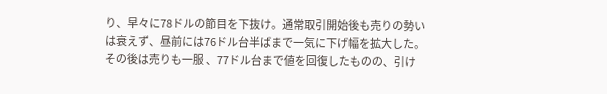り、早々に78ドルの節目を下抜け。通常取引開始後も売りの勢いは衰えず、昼前には76ドル台半ばまで一気に下げ幅を拡大した。その後は売りも一服 、77ドル台まで値を回復したものの、引け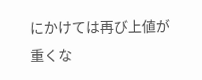にかけては再び上値が重くな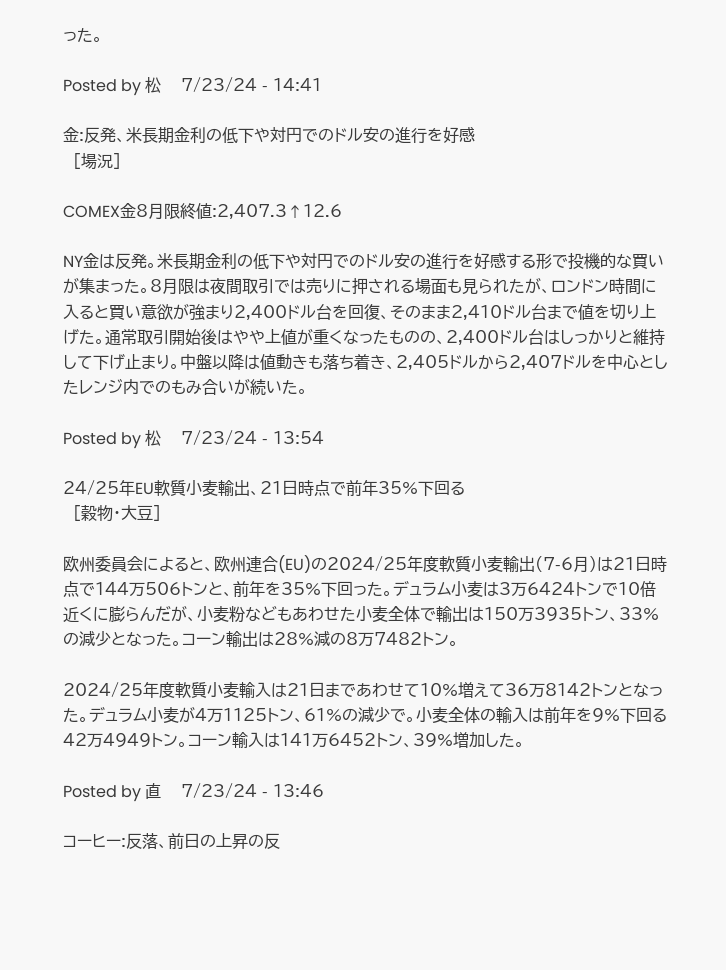った。

Posted by 松    7/23/24 - 14:41

金:反発、米長期金利の低下や対円でのドル安の進行を好感
  [場況]

COMEX金8月限終値:2,407.3↑12.6

NY金は反発。米長期金利の低下や対円でのドル安の進行を好感する形で投機的な買いが集まった。8月限は夜間取引では売りに押される場面も見られたが、ロンドン時間に入ると買い意欲が強まり2,400ドル台を回復、そのまま2,410ドル台まで値を切り上げた。通常取引開始後はやや上値が重くなったものの、2,400ドル台はしっかりと維持して下げ止まり。中盤以降は値動きも落ち着き、2,405ドルから2,407ドルを中心としたレンジ内でのもみ合いが続いた。

Posted by 松    7/23/24 - 13:54

24/25年EU軟質小麦輸出、21日時点で前年35%下回る
  [穀物・大豆]

欧州委員会によると、欧州連合(EU)の2024/25年度軟質小麦輸出(7-6月)は21日時点で144万506トンと、前年を35%下回った。デュラム小麦は3万6424トンで10倍近くに膨らんだが、小麦粉などもあわせた小麦全体で輸出は150万3935トン、33%の減少となった。コーン輸出は28%減の8万7482トン。

2024/25年度軟質小麦輸入は21日まであわせて10%増えて36万8142トンとなった。デュラム小麦が4万1125トン、61%の減少で。小麦全体の輸入は前年を9%下回る42万4949トン。コーン輸入は141万6452トン、39%増加した。

Posted by 直    7/23/24 - 13:46

コーヒー:反落、前日の上昇の反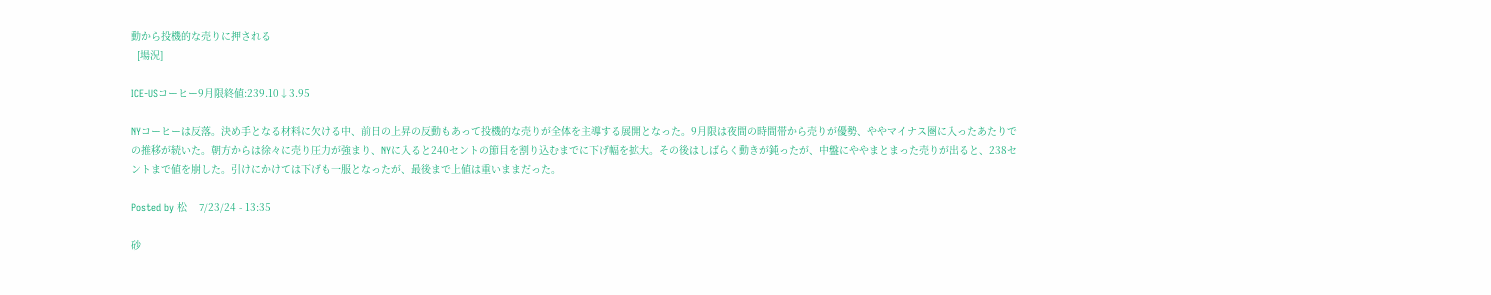動から投機的な売りに押される
  [場況]

ICE-USコーヒー9月限終値:239.10↓3.95

NYコーヒーは反落。決め手となる材料に欠ける中、前日の上昇の反動もあって投機的な売りが全体を主導する展開となった。9月限は夜間の時間帯から売りが優勢、ややマイナス圏に入ったあたりでの推移が続いた。朝方からは徐々に売り圧力が強まり、NYに入ると240セントの節目を割り込むまでに下げ幅を拡大。その後はしばらく動きが鈍ったが、中盤にややまとまった売りが出ると、238セントまで値を崩した。引けにかけては下げも一服となったが、最後まで上値は重いままだった。

Posted by 松    7/23/24 - 13:35

砂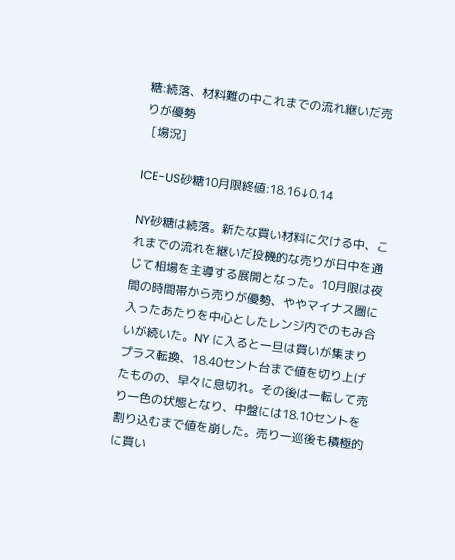糖:続落、材料難の中これまでの流れ継いだ売りが優勢
  [場況]

ICE-US砂糖10月限終値:18.16↓0.14

NY砂糖は続落。新たな買い材料に欠ける中、これまでの流れを継いだ投機的な売りが日中を通じて相場を主導する展開となった。10月限は夜間の時間帯から売りが優勢、ややマイナス圏に入ったあたりを中心としたレンジ内でのもみ合いが続いた。NY に入ると一旦は買いが集まりプラス転換、18.40セント台まで値を切り上げたものの、早々に息切れ。その後は一転して売り一色の状態となり、中盤には18.10セントを割り込むまで値を崩した。売り一巡後も積極的に買い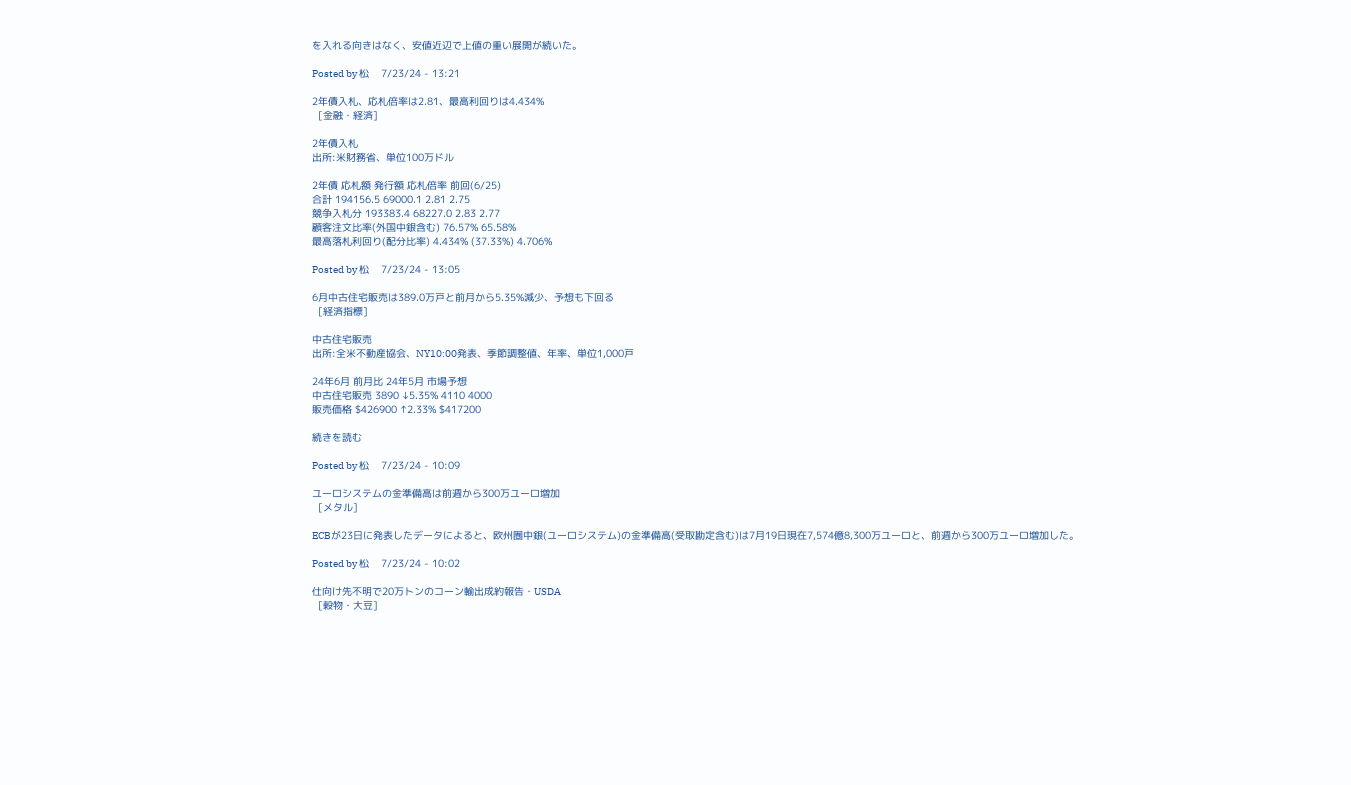を入れる向きはなく、安値近辺で上値の重い展開が続いた。

Posted by 松    7/23/24 - 13:21

2年債入札、応札倍率は2.81、最高利回りは4.434%
  [金融・経済]

2年債入札
出所:米財務省、単位100万ドル

2年債 応札額 発行額 応札倍率 前回(6/25)
合計 194156.5 69000.1 2.81 2.75
競争入札分 193383.4 68227.0 2.83 2.77
顧客注文比率(外国中銀含む) 76.57% 65.58%
最高落札利回り(配分比率) 4.434% (37.33%) 4.706%

Posted by 松    7/23/24 - 13:05

6月中古住宅販売は389.0万戸と前月から5.35%減少、予想も下回る
  [経済指標]

中古住宅販売
出所:全米不動産協会、NY10:00発表、季節調整値、年率、単位1,000戸

24年6月 前月比 24年5月 市場予想
中古住宅販売 3890 ↓5.35% 4110 4000
販売価格 $426900 ↑2.33% $417200

続きを読む

Posted by 松    7/23/24 - 10:09

ユーロシステムの金準備高は前週から300万ユーロ増加
  [メタル]

ECBが23日に発表したデータによると、欧州圏中銀(ユーロシステム)の金準備高(受取勘定含む)は7月19日現在7,574億8,300万ユーロと、前週から300万ユーロ増加した。

Posted by 松    7/23/24 - 10:02

仕向け先不明で20万トンのコーン輸出成約報告・USDA
  [穀物・大豆]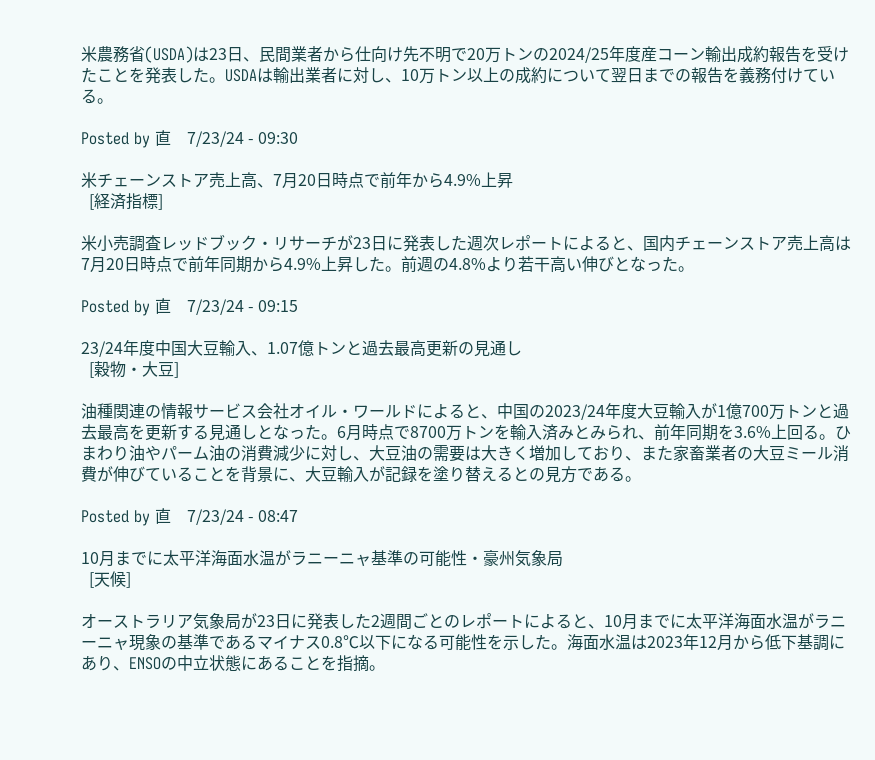米農務省(USDA)は23日、民間業者から仕向け先不明で20万トンの2024/25年度産コーン輸出成約報告を受けたことを発表した。USDAは輸出業者に対し、10万トン以上の成約について翌日までの報告を義務付けている。

Posted by 直    7/23/24 - 09:30

米チェーンストア売上高、7月20日時点で前年から4.9%上昇
  [経済指標]

米小売調査レッドブック・リサーチが23日に発表した週次レポートによると、国内チェーンストア売上高は7月20日時点で前年同期から4.9%上昇した。前週の4.8%より若干高い伸びとなった。

Posted by 直    7/23/24 - 09:15

23/24年度中国大豆輸入、1.07億トンと過去最高更新の見通し
  [穀物・大豆]

油種関連の情報サービス会社オイル・ワールドによると、中国の2023/24年度大豆輸入が1億700万トンと過去最高を更新する見通しとなった。6月時点で8700万トンを輸入済みとみられ、前年同期を3.6%上回る。ひまわり油やパーム油の消費減少に対し、大豆油の需要は大きく増加しており、また家畜業者の大豆ミール消費が伸びていることを背景に、大豆輸入が記録を塗り替えるとの見方である。

Posted by 直    7/23/24 - 08:47

10月までに太平洋海面水温がラニーニャ基準の可能性・豪州気象局
  [天候]

オーストラリア気象局が23日に発表した2週間ごとのレポートによると、10月までに太平洋海面水温がラニーニャ現象の基準であるマイナス0.8℃以下になる可能性を示した。海面水温は2023年12月から低下基調にあり、ENSOの中立状態にあることを指摘。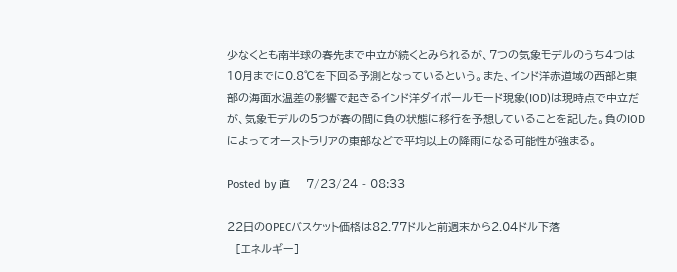少なくとも南半球の春先まで中立が続くとみられるが、7つの気象モデルのうち4つは10月までに0.8℃を下回る予測となっているという。また、インド洋赤道域の西部と東部の海面水温差の影響で起きるインド洋ダイポールモード現象(IOD)は現時点で中立だが、気象モデルの5つが春の間に負の状態に移行を予想していることを記した。負のIODによってオーストラリアの東部などで平均以上の降雨になる可能性が強まる。

Posted by 直    7/23/24 - 08:33

22日のOPECバスケット価格は82.77ドルと前週末から2.04ドル下落
  [エネルギー]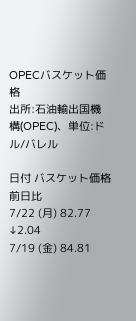OPECバスケット価格
出所:石油輸出国機構(OPEC)、単位:ドル/バレル

日付 バスケット価格 前日比
7/22 (月) 82.77 ↓2.04
7/19 (金) 84.81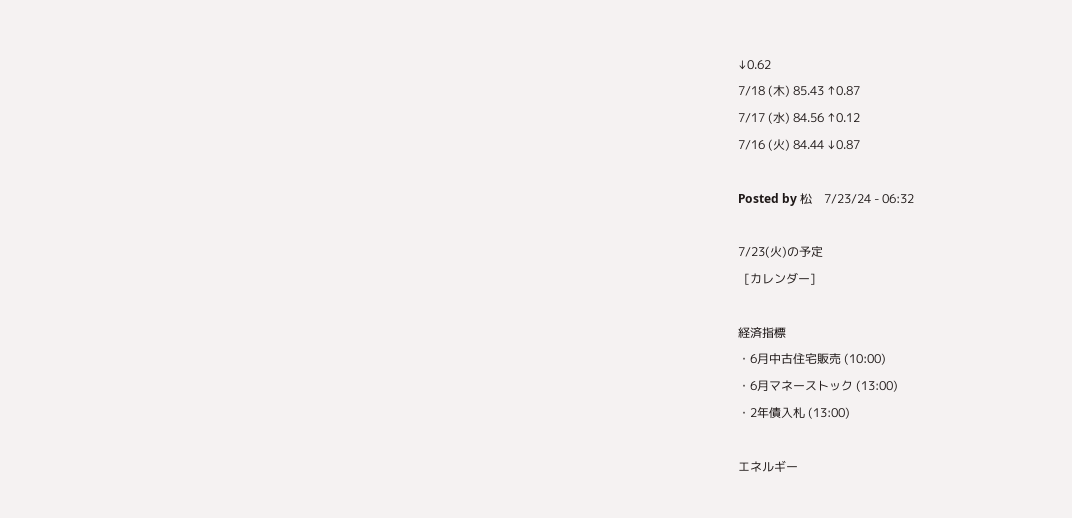↓0.62
7/18 (木) 85.43 ↑0.87
7/17 (水) 84.56 ↑0.12
7/16 (火) 84.44 ↓0.87

Posted by 松    7/23/24 - 06:32

7/23(火)の予定
  [カレンダー]

経済指標
・6月中古住宅販売 (10:00)
・6月マネーストック (13:00)
・2年債入札 (13:00)

エネルギー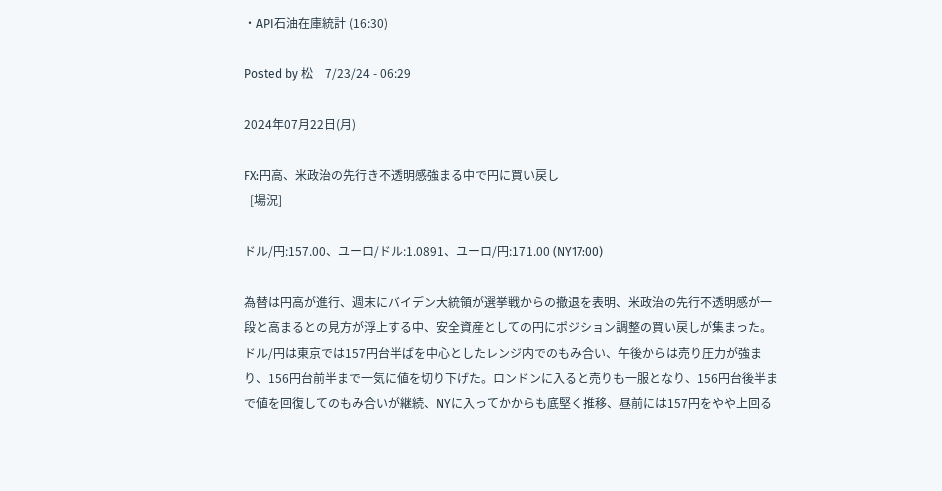・API石油在庫統計 (16:30)

Posted by 松    7/23/24 - 06:29

2024年07月22日(月)

FX:円高、米政治の先行き不透明感強まる中で円に買い戻し
  [場況]

ドル/円:157.00、ユーロ/ドル:1.0891、ユーロ/円:171.00 (NY17:00)

為替は円高が進行、週末にバイデン大統領が選挙戦からの撤退を表明、米政治の先行不透明感が一段と高まるとの見方が浮上する中、安全資産としての円にポジション調整の買い戻しが集まった。ドル/円は東京では157円台半ばを中心としたレンジ内でのもみ合い、午後からは売り圧力が強まり、156円台前半まで一気に値を切り下げた。ロンドンに入ると売りも一服となり、156円台後半まで値を回復してのもみ合いが継続、NYに入ってかからも底堅く推移、昼前には157円をやや上回る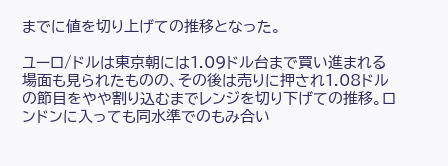までに値を切り上げての推移となった。

ユーロ/ドルは東京朝には1.09ドル台まで買い進まれる場面も見られたものの、その後は売りに押され1.08ドルの節目をやや割り込むまでレンジを切り下げての推移。ロンドンに入っても同水準でのもみ合い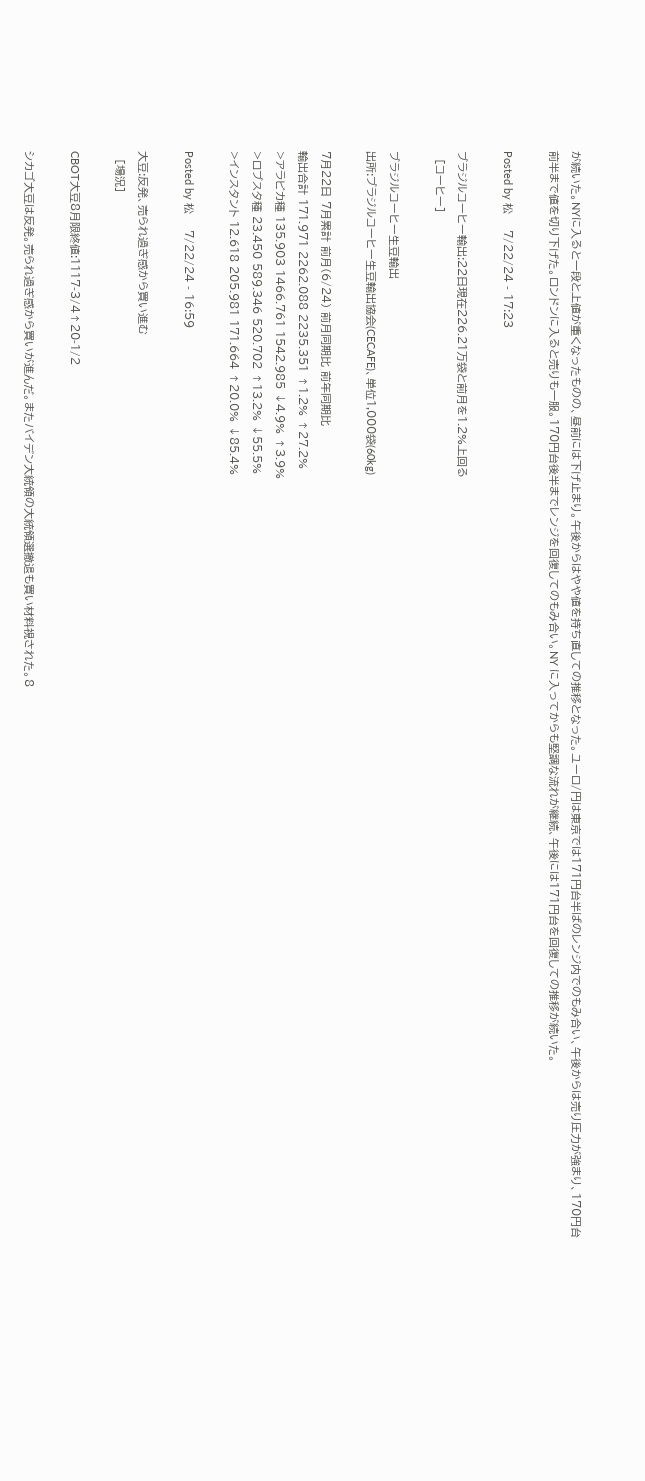が続いた。NYに入ると一段と上値が重くなったものの、昼前には下げ止まり。午後からはやや値を持ち直しての推移となった。ユーロ/円は東京では171円台半ばのレンジ内でのもみ合い、午後からは売り圧力が強まり、170円台前半まで値を切り下げた。ロンドンに入ると売りも一服。170円台後半までレンジを回復してのもみ合い。NY に入ってからも堅調な流れが継続、午後には171円台を回復しての推移が続いた。

Posted by 松    7/22/24 - 17:23

ブラジルコーヒー輸出:22日現在226.21万袋と前月を1.2%上回る
  [コーヒー]

ブラジルコーヒー生豆輸出
出所:ブラジルコーヒー生豆輸出協会(CECAFE)、単位1,000袋(60kg)

7月22日 7月累計 前月(6/24) 前月同期比 前年同期比
輸出合計 171.971 2262.088 2235.351 ↑1.2% ↑27.2%
>アラビカ種 135.903 1466.761 1542.985 ↓4.9% ↑3.9%
>ロブスタ種 23.450 589.346 520.702 ↑13.2% ↓55.5%
>インスタント 12.618 205.981 171.664 ↑20.0% ↓85.4%

Posted by 松    7/22/24 - 16:59

大豆:反発、売られ過ぎ感から買い進む
  [場況]

CBOT大豆8月限終値:1117-3/4↑20-1/2

シカゴ大豆は反発。売られ過ぎ感から買いが進んだ。またバイデン大統領の大統領選撤退も買い材料視された。8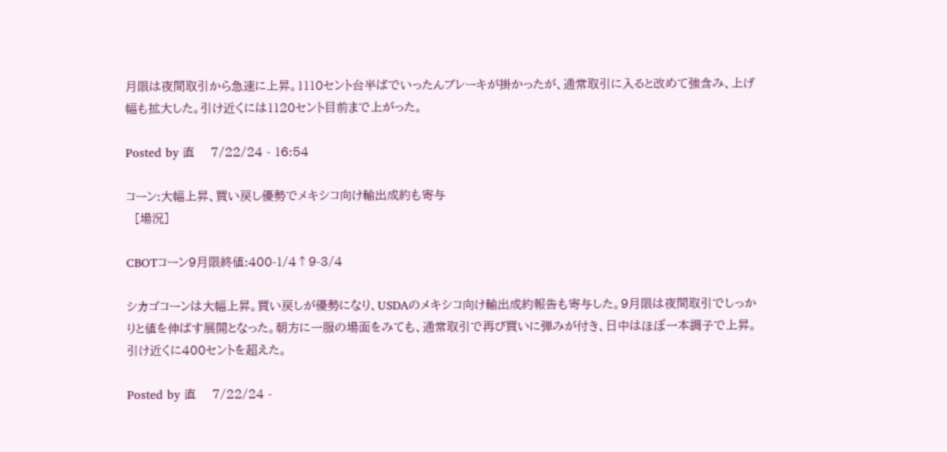月限は夜間取引から急速に上昇。1110セント台半ばでいったんブレーキが掛かったが、通常取引に入ると改めて強含み、上げ幅も拡大した。引け近くには1120セント目前まで上がった。

Posted by 直    7/22/24 - 16:54

コーン:大幅上昇、買い戻し優勢でメキシコ向け輸出成約も寄与
  [場況]

CBOTコーン9月限終値:400-1/4↑9-3/4

シカゴコーンは大幅上昇。買い戻しが優勢になり、USDAのメキシコ向け輸出成約報告も寄与した。9月限は夜間取引でしっかりと値を伸ばす展開となった。朝方に一服の場面をみても、通常取引で再び買いに弾みが付き、日中はほぼ一本調子で上昇。引け近くに400セントを超えた。

Posted by 直    7/22/24 -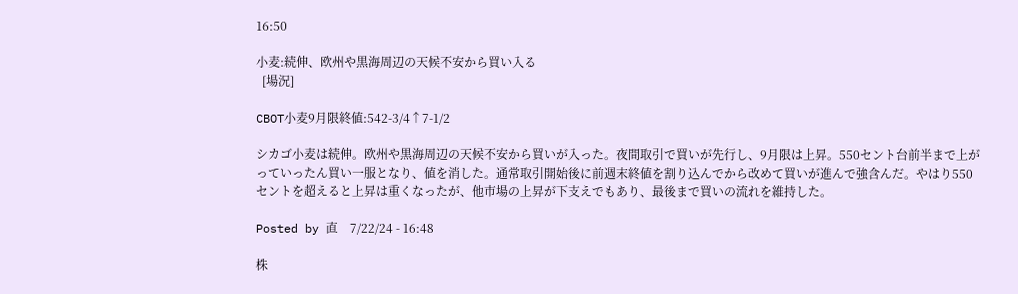16:50

小麦:続伸、欧州や黒海周辺の天候不安から買い入る
  [場況]

CBOT小麦9月限終値:542-3/4↑7-1/2

シカゴ小麦は続伸。欧州や黒海周辺の天候不安から買いが入った。夜間取引で買いが先行し、9月限は上昇。550セント台前半まで上がっていったん買い一服となり、値を消した。通常取引開始後に前週末終値を割り込んでから改めて買いが進んで強含んだ。やはり550セントを超えると上昇は重くなったが、他市場の上昇が下支えでもあり、最後まで買いの流れを維持した。

Posted by 直    7/22/24 - 16:48

株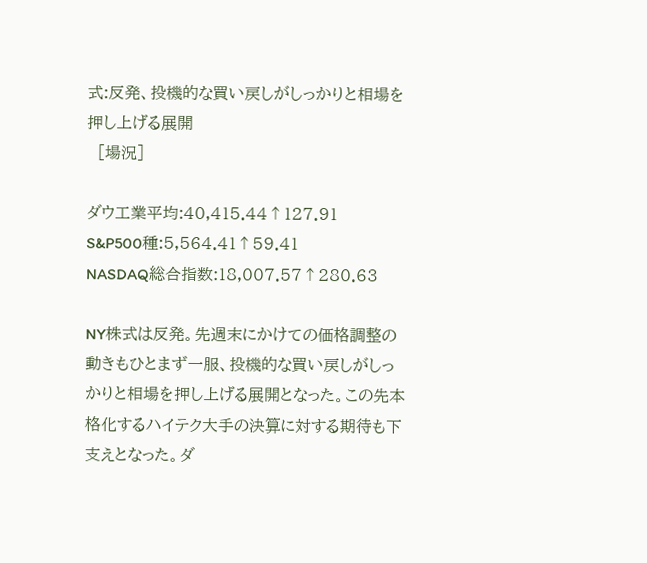式:反発、投機的な買い戻しがしっかりと相場を押し上げる展開
  [場況]

ダウ工業平均:40,415.44↑127.91
S&P500種:5,564.41↑59.41
NASDAQ総合指数:18,007.57↑280.63

NY株式は反発。先週末にかけての価格調整の動きもひとまず一服、投機的な買い戻しがしっかりと相場を押し上げる展開となった。この先本格化するハイテク大手の決算に対する期待も下支えとなった。ダ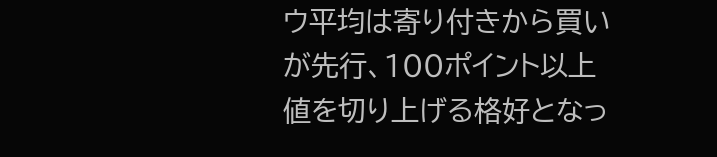ウ平均は寄り付きから買いが先行、100ポイント以上値を切り上げる格好となっ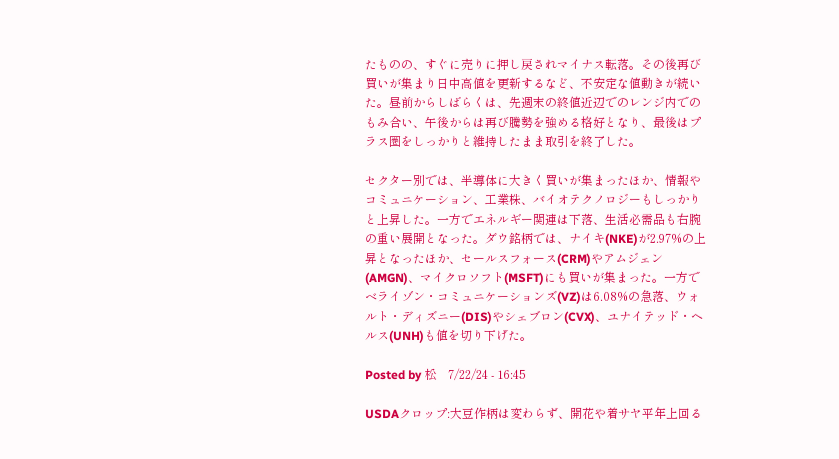たものの、すぐに売りに押し戻されマイナス転落。その後再び買いが集まり日中高値を更新するなど、不安定な値動きが続いた。昼前からしばらくは、先週末の終値近辺でのレンジ内でのもみ合い、午後からは再び騰勢を強める格好となり、最後はプラス圏をしっかりと維持したまま取引を終了した。

セクター別では、半導体に大きく買いが集まったほか、情報やコミュニケーション、工業株、バイオテクノロジーもしっかりと上昇した。一方でエネルギー関連は下落、生活必需品も右腕の重い展開となった。ダウ銘柄では、ナイキ(NKE)が2.97%の上昇となったほか、セールスフォース(CRM)やアムジェン(AMGN)、マイクロソフト(MSFT)にも買いが集まった。一方でベライゾン・コミュニケーションズ(VZ)は6.08%の急落、ウォルト・ディズニー(DIS)やシェブロン(CVX)、ユナイテッド・ヘルス(UNH)も値を切り下げた。

Posted by 松    7/22/24 - 16:45

USDAクロップ:大豆作柄は変わらず、開花や着サヤ平年上回る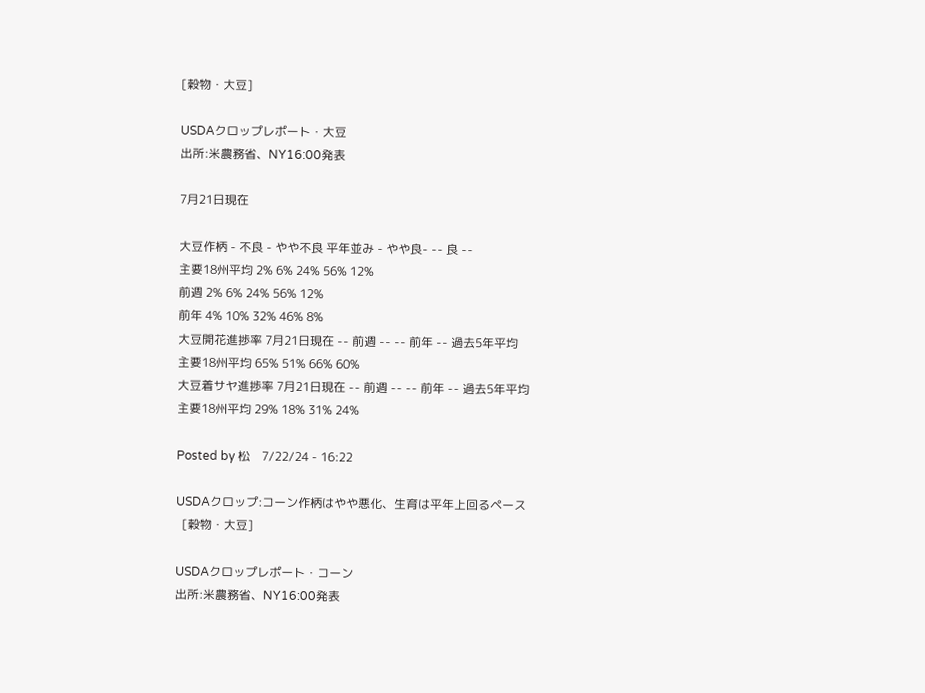[穀物・大豆]

USDAクロップレポート・大豆
出所:米農務省、NY16:00発表

7月21日現在

大豆作柄 - 不良 - やや不良 平年並み - やや良- -- 良 --
主要18州平均 2% 6% 24% 56% 12%
前週 2% 6% 24% 56% 12%
前年 4% 10% 32% 46% 8%
大豆開花進捗率 7月21日現在 -- 前週 -- -- 前年 -- 過去5年平均
主要18州平均 65% 51% 66% 60%
大豆着サヤ進捗率 7月21日現在 -- 前週 -- -- 前年 -- 過去5年平均
主要18州平均 29% 18% 31% 24%

Posted by 松    7/22/24 - 16:22

USDAクロップ:コーン作柄はやや悪化、生育は平年上回るペース
  [穀物・大豆]

USDAクロップレポート・コーン
出所:米農務省、NY16:00発表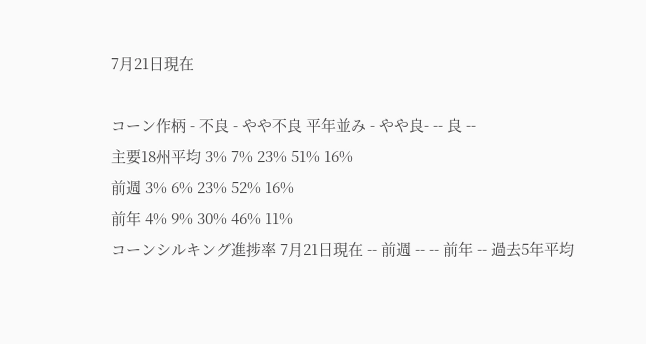7月21日現在

コーン作柄 - 不良 - やや不良 平年並み - やや良- -- 良 --
主要18州平均 3% 7% 23% 51% 16%
前週 3% 6% 23% 52% 16%
前年 4% 9% 30% 46% 11%
コーンシルキング進捗率 7月21日現在 -- 前週 -- -- 前年 -- 過去5年平均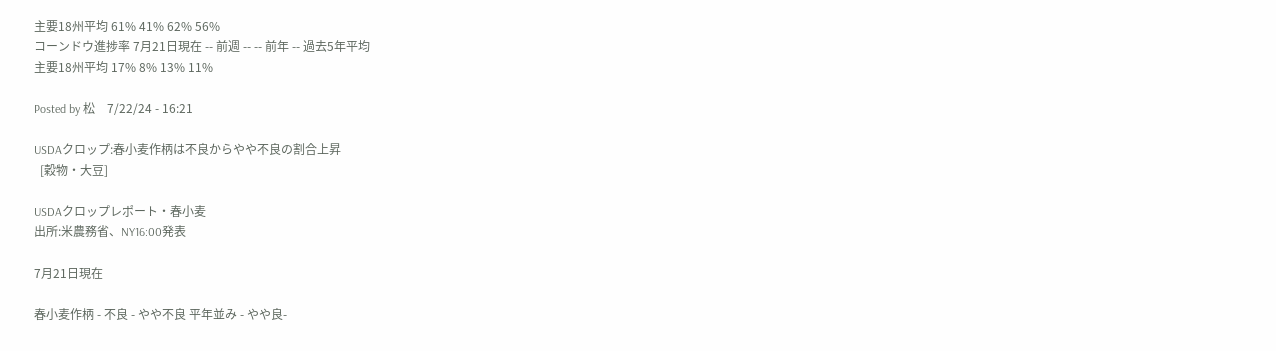主要18州平均 61% 41% 62% 56%
コーンドウ進捗率 7月21日現在 -- 前週 -- -- 前年 -- 過去5年平均
主要18州平均 17% 8% 13% 11%

Posted by 松    7/22/24 - 16:21

USDAクロップ:春小麦作柄は不良からやや不良の割合上昇
  [穀物・大豆]

USDAクロップレポート・春小麦
出所:米農務省、NY16:00発表

7月21日現在

春小麦作柄 - 不良 - やや不良 平年並み - やや良-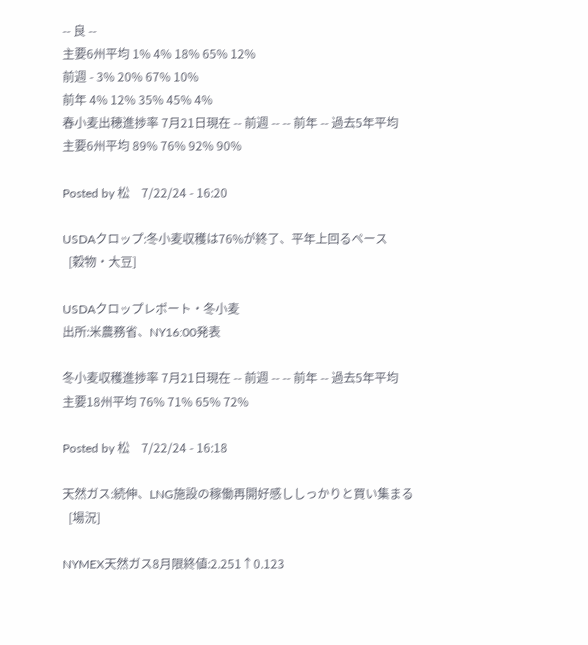-- 良 --
主要6州平均 1% 4% 18% 65% 12%
前週 - 3% 20% 67% 10%
前年 4% 12% 35% 45% 4%
春小麦出穂進捗率 7月21日現在 -- 前週 -- -- 前年 -- 過去5年平均
主要6州平均 89% 76% 92% 90%

Posted by 松    7/22/24 - 16:20

USDAクロップ:冬小麦収穫は76%が終了、平年上回るペース
  [穀物・大豆]

USDAクロップレポート・冬小麦
出所:米農務省、NY16:00発表

冬小麦収穫進捗率 7月21日現在 -- 前週 -- -- 前年 -- 過去5年平均
主要18州平均 76% 71% 65% 72%

Posted by 松    7/22/24 - 16:18

天然ガス:続伸、LNG施設の稼働再開好感ししっかりと買い集まる
  [場況]

NYMEX天然ガス8月限終値:2.251↑0.123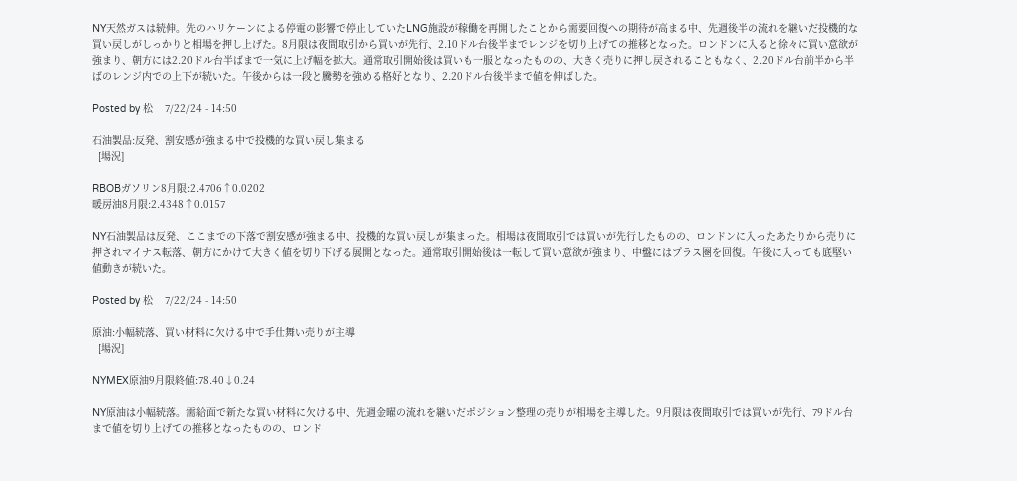NY天然ガスは続伸。先のハリケーンによる停電の影響で停止していたLNG施設が稼働を再開したことから需要回復への期待が高まる中、先週後半の流れを継いだ投機的な買い戻しがしっかりと相場を押し上げた。8月限は夜間取引から買いが先行、2.10ドル台後半までレンジを切り上げての推移となった。ロンドンに入ると徐々に買い意欲が強まり、朝方には2.20ドル台半ばまで一気に上げ幅を拡大。通常取引開始後は買いも一服となったものの、大きく売りに押し戻されることもなく、2.20ドル台前半から半ばのレンジ内での上下が続いた。午後からは一段と騰勢を強める格好となり、2.20ドル台後半まで値を伸ばした。

Posted by 松    7/22/24 - 14:50

石油製品:反発、割安感が強まる中で投機的な買い戻し集まる
  [場況]

RBOBガソリン8月限:2.4706↑0.0202
暖房油8月限:2.4348↑0.0157

NY石油製品は反発、ここまでの下落で割安感が強まる中、投機的な買い戻しが集まった。相場は夜間取引では買いが先行したものの、ロンドンに入ったあたりから売りに押されマイナス転落、朝方にかけて大きく値を切り下げる展開となった。通常取引開始後は一転して買い意欲が強まり、中盤にはプラス圏を回復。午後に入っても底堅い値動きが続いた。

Posted by 松    7/22/24 - 14:50

原油:小幅続落、買い材料に欠ける中で手仕舞い売りが主導
  [場況]

NYMEX原油9月限終値:78.40↓0.24

NY原油は小幅続落。需給面で新たな買い材料に欠ける中、先週金曜の流れを継いだポジション整理の売りが相場を主導した。9月限は夜間取引では買いが先行、79ドル台まで値を切り上げての推移となったものの、ロンド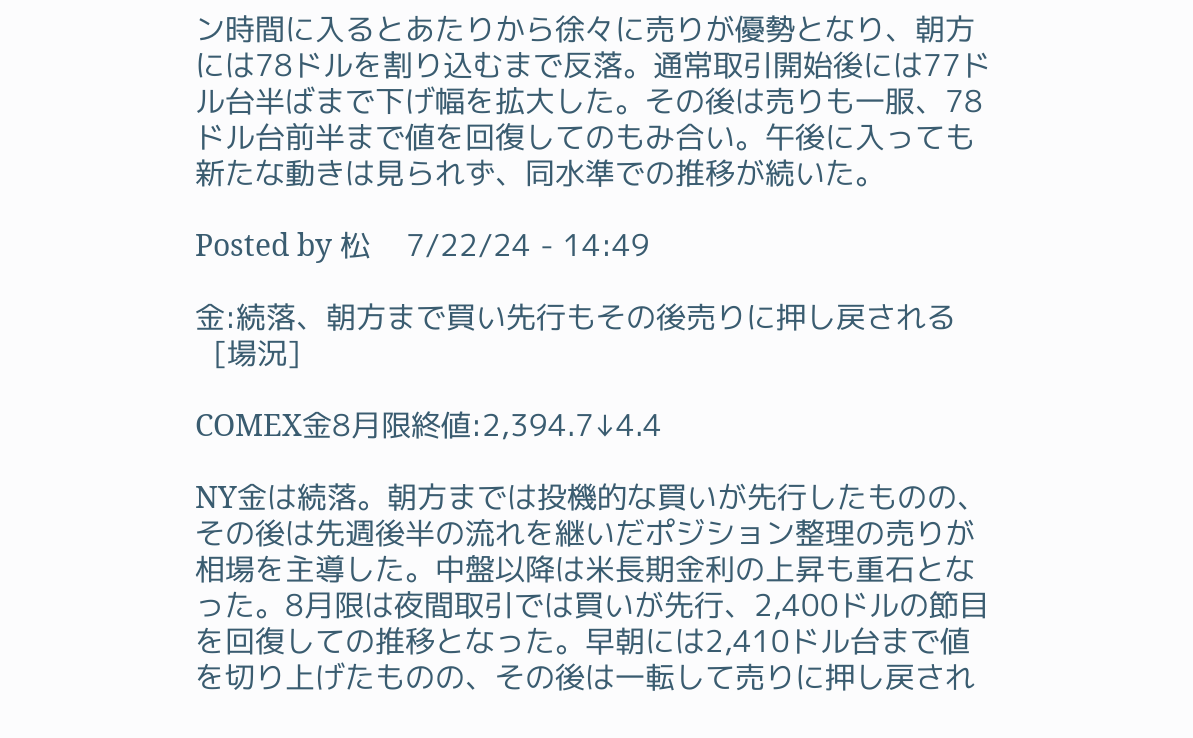ン時間に入るとあたりから徐々に売りが優勢となり、朝方には78ドルを割り込むまで反落。通常取引開始後には77ドル台半ばまで下げ幅を拡大した。その後は売りも一服、78ドル台前半まで値を回復してのもみ合い。午後に入っても新たな動きは見られず、同水準での推移が続いた。

Posted by 松    7/22/24 - 14:49

金:続落、朝方まで買い先行もその後売りに押し戻される
  [場況]

COMEX金8月限終値:2,394.7↓4.4

NY金は続落。朝方までは投機的な買いが先行したものの、その後は先週後半の流れを継いだポジション整理の売りが相場を主導した。中盤以降は米長期金利の上昇も重石となった。8月限は夜間取引では買いが先行、2,400ドルの節目を回復しての推移となった。早朝には2,410ドル台まで値を切り上げたものの、その後は一転して売りに押し戻され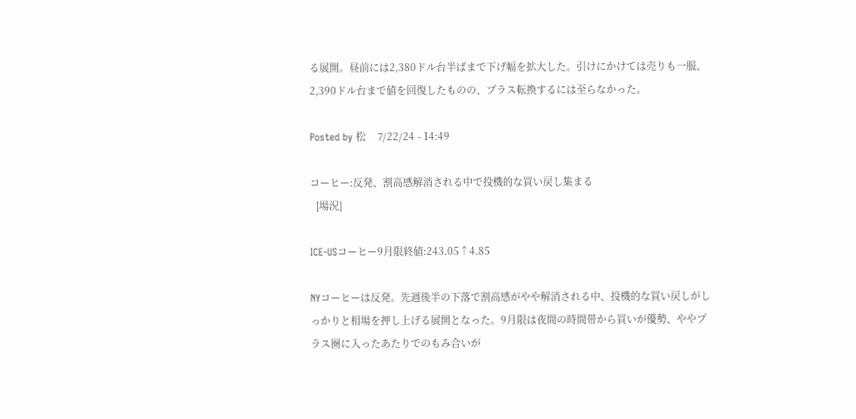る展開。昼前には2,380ドル台半ばまで下げ幅を拡大した。引けにかけては売りも一服、2,390ドル台まで値を回復したものの、プラス転換するには至らなかった。

Posted by 松    7/22/24 - 14:49

コーヒー:反発、割高感解消される中で投機的な買い戻し集まる
  [場況]

ICE-USコーヒー9月限終値:243.05↑4.85

NYコーヒーは反発。先週後半の下落で割高感がやや解消される中、投機的な買い戻しがしっかりと相場を押し上げる展開となった。9月限は夜間の時間帯から買いが優勢、ややプラス圏に入ったあたりでのもみ合いが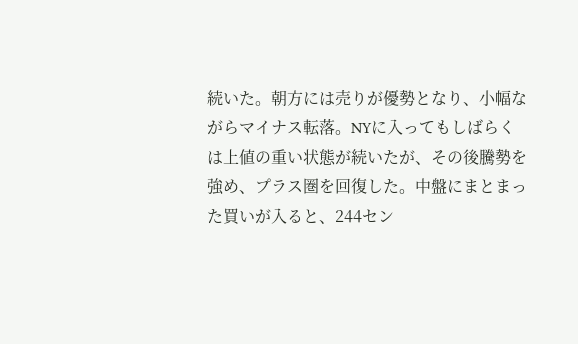続いた。朝方には売りが優勢となり、小幅ながらマイナス転落。NYに入ってもしばらくは上値の重い状態が続いたが、その後騰勢を強め、プラス圏を回復した。中盤にまとまった買いが入ると、244セン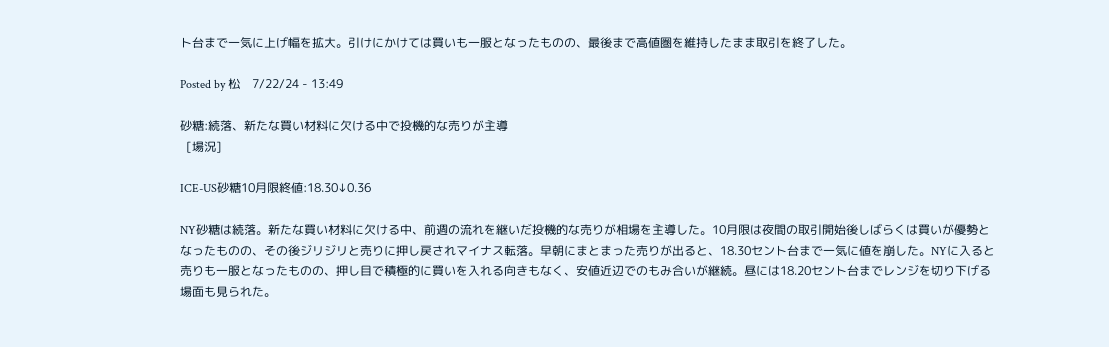ト台まで一気に上げ幅を拡大。引けにかけては買いも一服となったものの、最後まで高値圏を維持したまま取引を終了した。

Posted by 松    7/22/24 - 13:49

砂糖:続落、新たな買い材料に欠ける中で投機的な売りが主導
  [場況]

ICE-US砂糖10月限終値:18.30↓0.36

NY砂糖は続落。新たな買い材料に欠ける中、前週の流れを継いだ投機的な売りが相場を主導した。10月限は夜間の取引開始後しばらくは買いが優勢となったものの、その後ジリジリと売りに押し戻されマイナス転落。早朝にまとまった売りが出ると、18.30セント台まで一気に値を崩した。NYに入ると売りも一服となったものの、押し目で積極的に買いを入れる向きもなく、安値近辺でのもみ合いが継続。昼には18.20セント台までレンジを切り下げる場面も見られた。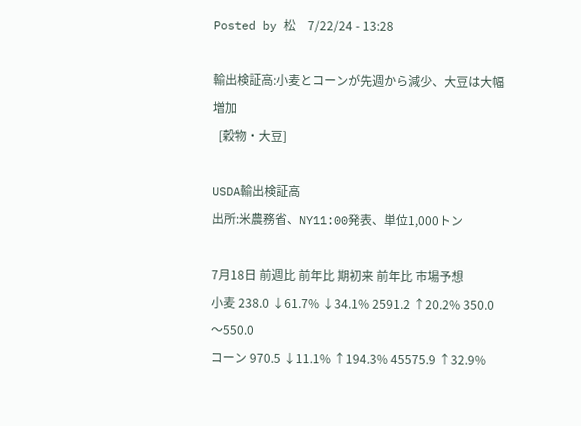Posted by 松    7/22/24 - 13:28

輸出検証高:小麦とコーンが先週から減少、大豆は大幅増加
  [穀物・大豆]

USDA輸出検証高
出所:米農務省、NY11:00発表、単位1,000トン

7月18日 前週比 前年比 期初来 前年比 市場予想
小麦 238.0 ↓61.7% ↓34.1% 2591.2 ↑20.2% 350.0 〜550.0
コーン 970.5 ↓11.1% ↑194.3% 45575.9 ↑32.9%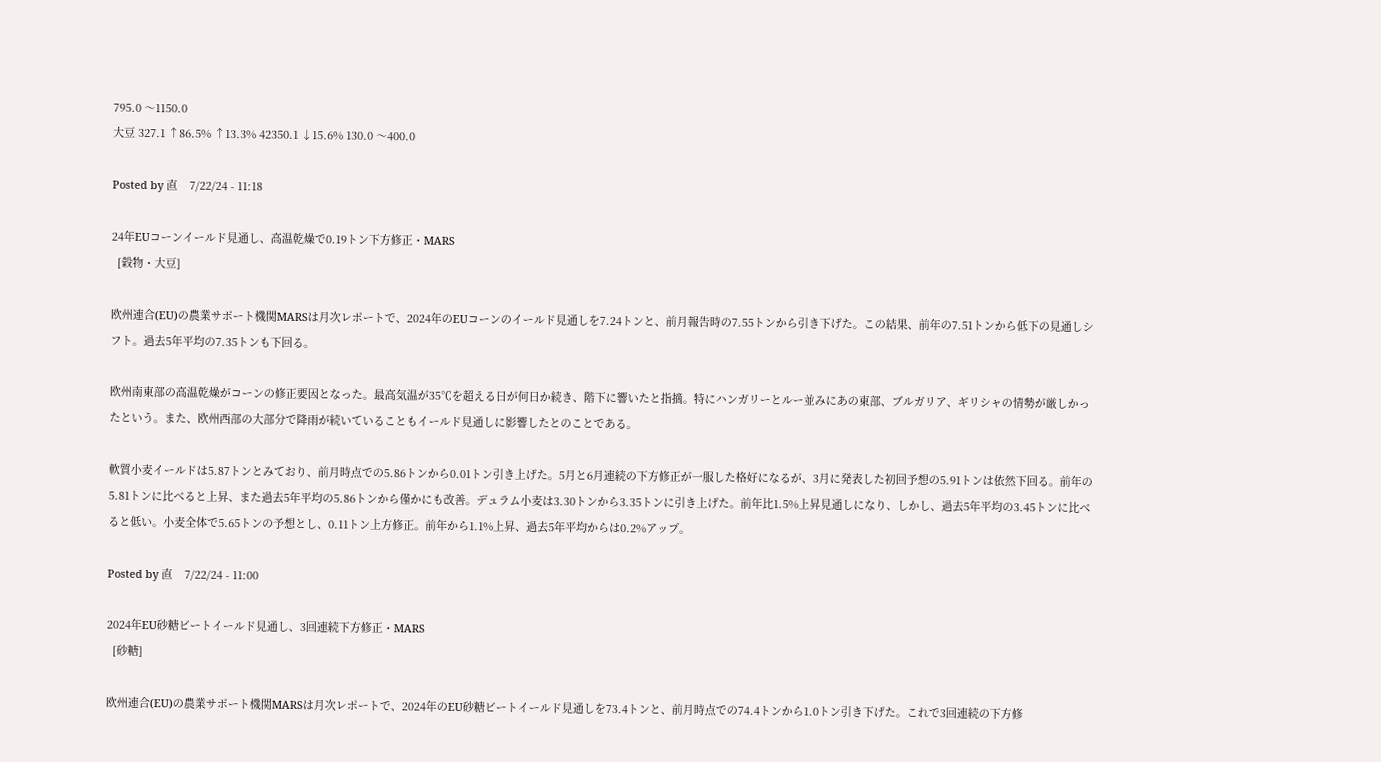795.0 〜1150.0
大豆 327.1 ↑86.5% ↑13.3% 42350.1 ↓15.6% 130.0 〜400.0

Posted by 直    7/22/24 - 11:18

24年EUコーンイールド見通し、高温乾燥で0.19トン下方修正・MARS
  [穀物・大豆]

欧州連合(EU)の農業サポート機関MARSは月次レポートで、2024年のEUコーンのイールド見通しを7.24トンと、前月報告時の7.55トンから引き下げた。この結果、前年の7.51トンから低下の見通しシフト。過去5年平均の7.35トンも下回る。

欧州南東部の高温乾燥がコーンの修正要因となった。最高気温が35℃を超える日が何日か続き、階下に響いたと指摘。特にハンガリーとルー並みにあの東部、ブルガリア、ギリシャの情勢が厳しかったという。また、欧州西部の大部分で降雨が続いていることもイールド見通しに影響したとのことである。

軟質小麦イールドは5.87トンとみており、前月時点での5.86トンから0.01トン引き上げた。5月と6月連続の下方修正が一服した格好になるが、3月に発表した初回予想の5.91トンは依然下回る。前年の5.81トンに比べると上昇、また過去5年平均の5.86トンから僅かにも改善。デュラム小麦は3.30トンから3.35トンに引き上げた。前年比1.5%上昇見通しになり、しかし、過去5年平均の3.45トンに比べると低い。小麦全体で5.65トンの予想とし、0.11トン上方修正。前年から1.1%上昇、過去5年平均からは0.2%アップ。

Posted by 直    7/22/24 - 11:00

2024年EU砂糖ビートイールド見通し、3回連続下方修正・MARS
  [砂糖]

欧州連合(EU)の農業サポート機関MARSは月次レポートで、2024年のEU砂糖ビートイールド見通しを73.4トンと、前月時点での74.4トンから1.0トン引き下げた。これで3回連続の下方修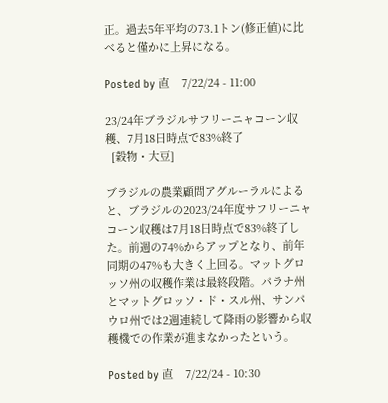正。過去5年平均の73.1トン(修正値)に比べると僅かに上昇になる。

Posted by 直    7/22/24 - 11:00

23/24年ブラジルサフリーニャコーン収穫、7月18日時点で83%終了
  [穀物・大豆]

ブラジルの農業顧問アグルーラルによると、ブラジルの2023/24年度サフリーニャコーン収穫は7月18日時点で83%終了した。前週の74%からアップとなり、前年同期の47%も大きく上回る。マットグロッソ州の収穫作業は最終段階。パラナ州とマットグロッソ・ド・スル州、サンパウロ州では2週連続して降雨の影響から収穫機での作業が進まなかったという。

Posted by 直    7/22/24 - 10:30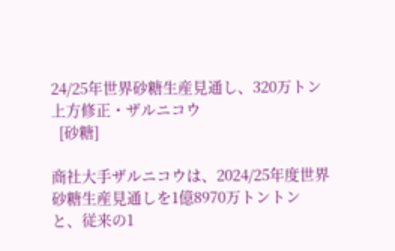24/25年世界砂糖生産見通し、320万トン上方修正・ザルニコウ
  [砂糖]

商社大手ザルニコウは、2024/25年度世界砂糖生産見通しを1億8970万トントンと、従来の1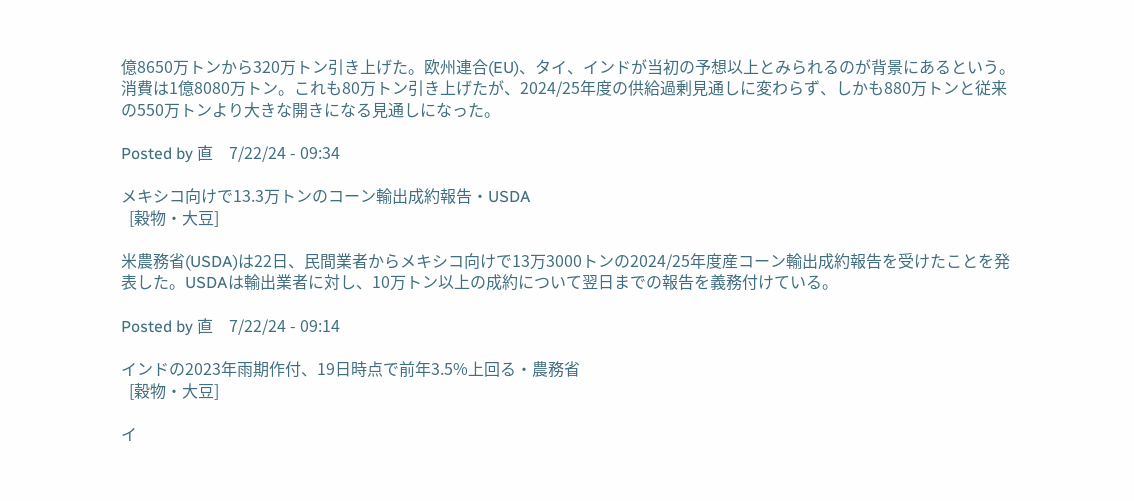億8650万トンから320万トン引き上げた。欧州連合(EU)、タイ、インドが当初の予想以上とみられるのが背景にあるという。消費は1億8080万トン。これも80万トン引き上げたが、2024/25年度の供給過剰見通しに変わらず、しかも880万トンと従来の550万トンより大きな開きになる見通しになった。

Posted by 直    7/22/24 - 09:34

メキシコ向けで13.3万トンのコーン輸出成約報告・USDA
  [穀物・大豆]

米農務省(USDA)は22日、民間業者からメキシコ向けで13万3000トンの2024/25年度産コーン輸出成約報告を受けたことを発表した。USDAは輸出業者に対し、10万トン以上の成約について翌日までの報告を義務付けている。

Posted by 直    7/22/24 - 09:14

インドの2023年雨期作付、19日時点で前年3.5%上回る・農務省
  [穀物・大豆]

イ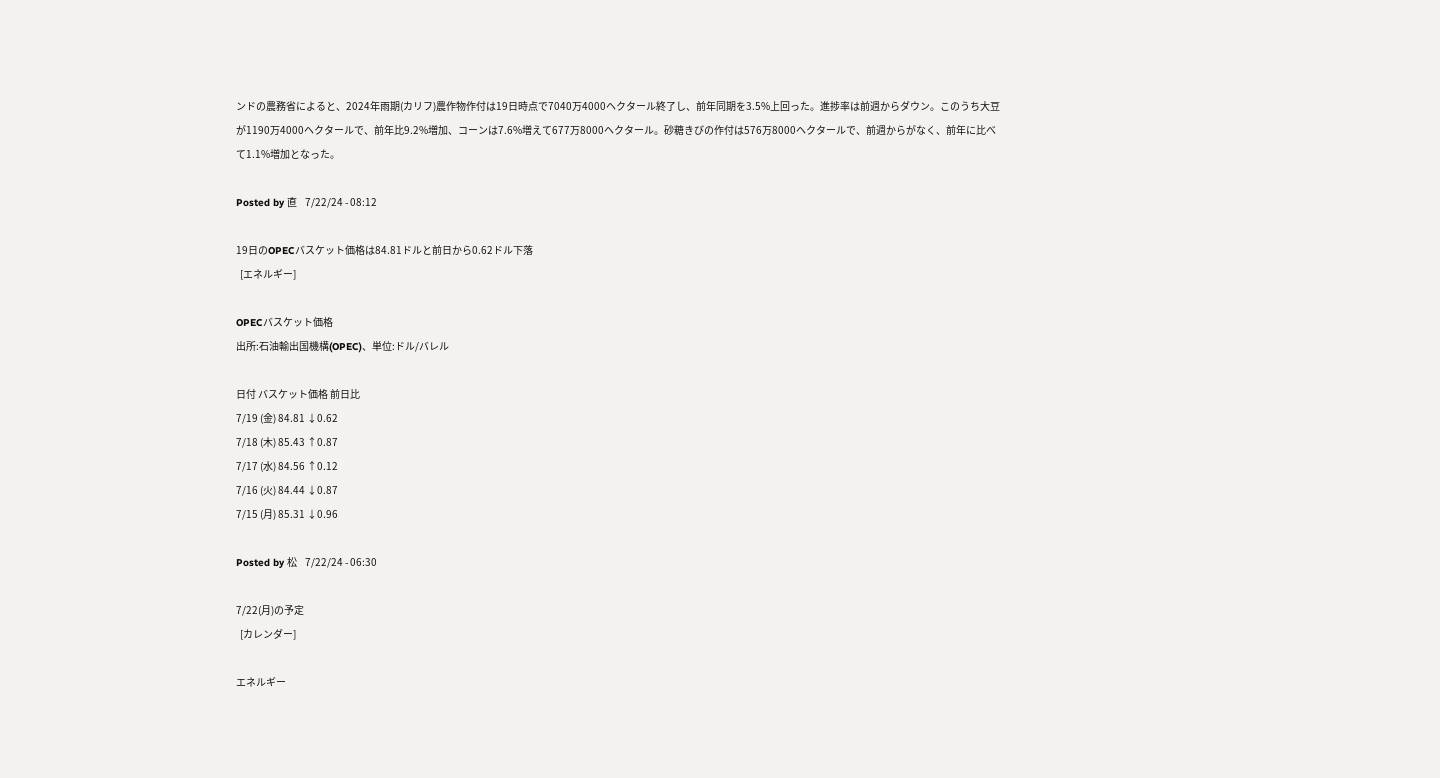ンドの農務省によると、2024年雨期(カリフ)農作物作付は19日時点で7040万4000ヘクタール終了し、前年同期を3.5%上回った。進捗率は前週からダウン。このうち大豆が1190万4000ヘクタールで、前年比9.2%増加、コーンは7.6%増えて677万8000ヘクタール。砂糖きびの作付は576万8000ヘクタールで、前週からがなく、前年に比べて1.1%増加となった。

Posted by 直    7/22/24 - 08:12

19日のOPECバスケット価格は84.81ドルと前日から0.62ドル下落
  [エネルギー]

OPECバスケット価格
出所:石油輸出国機構(OPEC)、単位:ドル/バレル

日付 バスケット価格 前日比
7/19 (金) 84.81 ↓0.62
7/18 (木) 85.43 ↑0.87
7/17 (水) 84.56 ↑0.12
7/16 (火) 84.44 ↓0.87
7/15 (月) 85.31 ↓0.96

Posted by 松    7/22/24 - 06:30

7/22(月)の予定
  [カレンダー]

エネルギー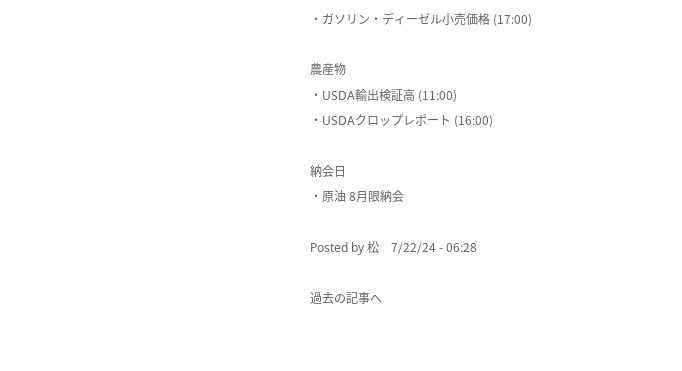・ガソリン・ディーゼル小売価格 (17:00)

農産物
・USDA輸出検証高 (11:00)
・USDAクロップレポート (16:00)

納会日
・原油 8月限納会

Posted by 松    7/22/24 - 06:28

過去の記事へ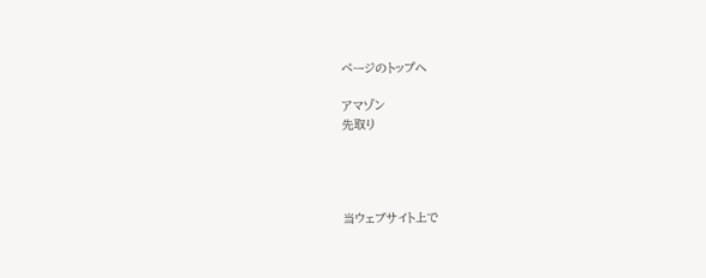ページのトップへ

アマゾン
先取り




当ウェブサイト上で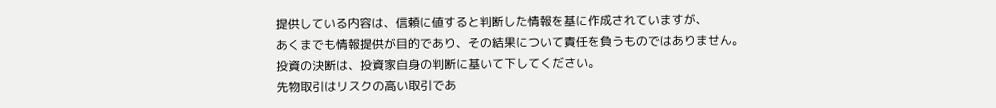提供している内容は、信頼に値すると判断した情報を基に作成されていますが、
あくまでも情報提供が目的であり、その結果について責任を負うものではありません。
投資の決断は、投資家自身の判断に基いて下してください。
先物取引はリスクの高い取引であ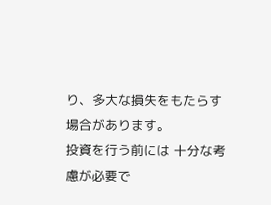り、多大な損失をもたらす場合があります。
投資を行う前には 十分な考慮が必要で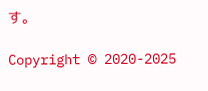す。

Copyright © 2020-2025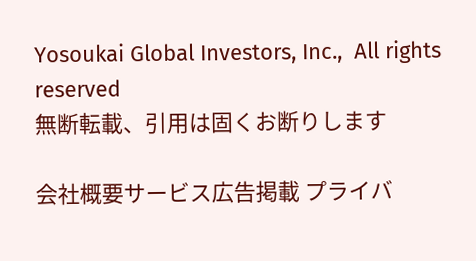Yosoukai Global Investors, Inc.,  All rights reserved
無断転載、引用は固くお断りします

会社概要サービス広告掲載 プライバ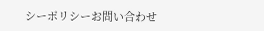シーポリシーお問い合わせ